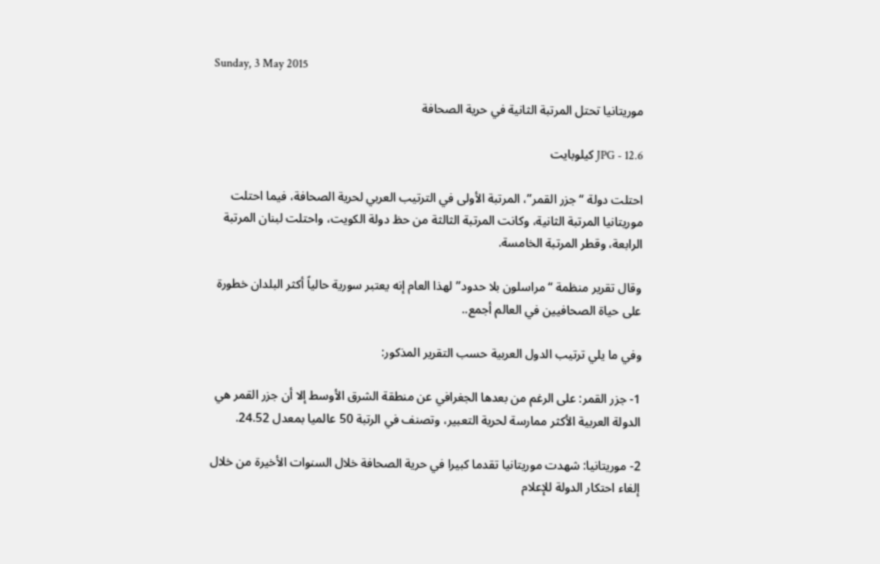Sunday, 3 May 2015

موريتانيا تحتل المرتبة الثانية في حرية الصحافة

JPG - 12.6 كيلوبايت

احتلت دولة “جزر القمر”، المرتبة الأولى في الترتيب العربي لحرية الصحافة، فيما احتلت موريتانيا المرتبة الثانية، وكانت المرتبة الثالثة من حظ دولة الكويت، واحتلت لبنان المرتبة الرابعة، وقطر المرتبة الخامسة.

وقال تقرير منظمة “مراسلون بلا حدود” لهذا العام إنه يعتبر سورية حالياً أكثر البلدان خطورة على حياة الصحافيين في العالم أجمع..

وفي ما يلي ترتيب الدول العربية حسب التقرير المذكور:

1- جزر القمر: على الرغم من بعدها الجغرافي عن منطقة الشرق الأوسط إلا أن جزر القمر هي الدولة العربية الأكثر ممارسة لحرية التعبير، وتصنف في الرتبة 50 عالميا بمعدل 24.52.

2- موريتانيا: شهدت موريتانيا تقدما كبيرا في حرية الصحافة خلال السنوات الأخيرة من خلال إلغاء احتكار الدولة للإعلام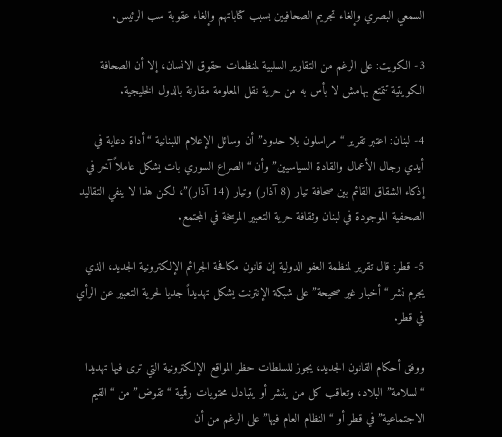السمعي البصري وإلغاء تجريم الصحافيين بسبب كتاباتهم وإلغاء عقوبة سب الرئيس.

3- الكويت: على الرغم من التقارير السلبية لمنظمات حقوق الانسان، إلا أن الصحافة الكويتية تتمتع بهامش لا بأس به من حرية نقل المعلومة مقارنة بالدول الخليجية.

4- لبنان: اعتبر تقرير “مراسلون بلا حدود” أن وسائل الإعلام اللبنانية “أداة دعاية في أيدي رجال الأعمال والقادة السياسيين” وأن “الصراع السوري بات يشكل عاملاً آخر في إذكاء الشقاق القائم بين صحافة تيار (8 آذار) وتيار (14 آذار)”، لكن هذا لا ينفي التقاليد الصحفية الموجودة في لبنان وثقافة حرية التعبير المرسخة في المجتمع.

5- قطر: قال تقرير لمنظمة العفو الدولية إن قانون مكافحة الجرائم الإلكترونية الجديد، الذي يجرم نشر “أخبار غير صحيحة” على شبكة الإنترنت يشكل تهديداً جديا لحرية التعبير عن الرأي في قطر.

ووفق أحكام القانون الجديد، يجوز للسلطات حظر المواقع الإلكترونية التي ترى فيها تهديدا “لسلامة” البلاد، وتعاقب كل من ينشر أو يتبادل محتويات رقمية “تقوض” من “القيم الاجتماعية” في قطر أو “النظام العام فيها” على الرغم من أن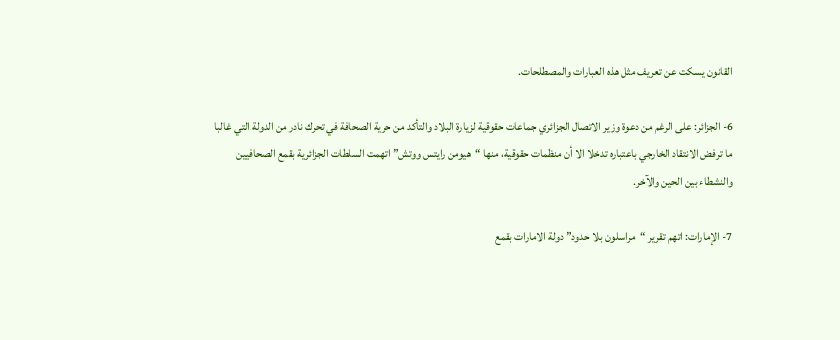القانون يسكت عن تعريف مثل هذه العبارات والمصطلحات.

6- الجزائر: على الرغم من دعوة وزير الاتصال الجزائري جماعات حقوقية لزيارة البلاد والتأكد من حرية الصحافة في تحرك نادر من الدولة التي غالبا ما ترفض الانتقاد الخارجي باعتباره تدخلا الا أن منظمات حقوقية، منها “هيومن رايتس ووتش” اتهمت السلطات الجزائرية بقمع الصحافيين والنشطاء بين الحين والآخر.

7- الإمارات: اتهم تقرير “مراسلون بلا حدود” دولة الامارات بقمع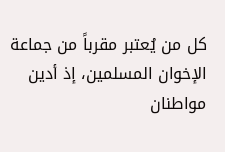كل من يُعتبر مقرباً من جماعة الإخوان المسلمين، إذ أدين مواطنان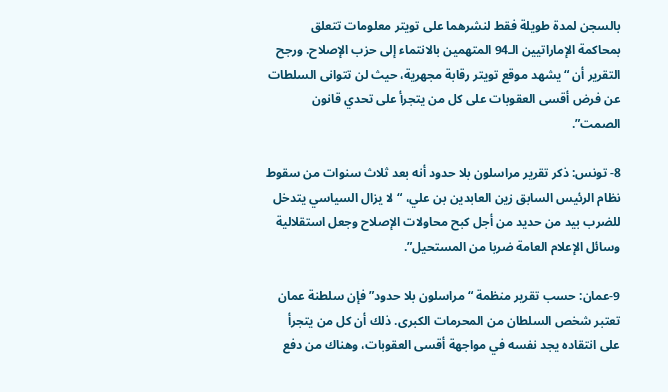بالسجن لمدة طويلة فقط لنشرهما على تويتر معلومات تتعلق بمحاكمة الإماراتيين الـ94 المتهمين بالانتماء إلى حزب الإصلاح. ورجح التقرير أن “يشهد موقع تويتر رقابة مجهرية، حيث لن تتوانى السلطات عن فرض أقسى العقوبات على كل من يتجرأ على تحدي قانون الصمت”.

8- تونس: ذكر تقرير مراسلون بلا حدود أنه بعد ثلاث سنوات من سقوط نظام الرئيس السابق زين العابدين بن علي، “لا يزال السياسي يتدخل للضرب بيد من حديد من أجل كبح محاولات الإصلاح وجعل استقلالية وسائل الإعلام العامة ضربا من المستحيل”.

9-عمان: حسب تقرير منظمة “مراسلون بلا حدود” فإن سلطنة عمان تعتبر شخص السلطان من المحرمات الكبرى. ذلك أن كل من يتجرأ على انتقاده يجد نفسه في مواجهة أقسى العقوبات، وهناك من دفع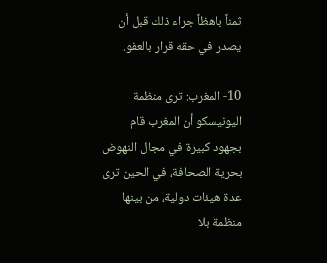ثمناً باهظاً جراء ذلك قبل أن يصدر في حقه قرار بالعفو.

10- المغرب: ترى منظمة اليونيسكو أن المغرب قام بجهود كبيرة في مجال النهوض بحرية الصحافة، في الحين ترى عدة هيئات دولية، من بينها منظمة بلا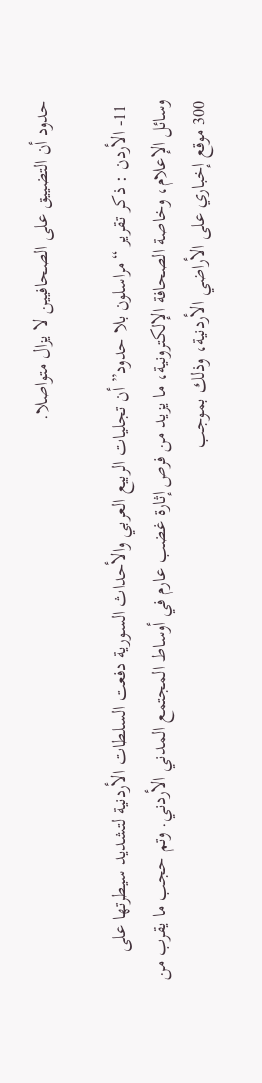حدود أن التضييق على الصحافيين لا يزال متواصلا.

 11- الأردن : ذكر تقرير “مراسلون بلا حدود” أن تجليات الربيع العربي والأحداث السورية دفعت السلطات الأردنية لتشديد سيطرتها على وسائل الإعلام، وخاصة الصحافة الإلكترونية، ما يزيد من فرص إثارة غضب عارم في أوساط المجتمع المدني الأردني. وتم حجب ما يقرب من 300 موقع إخباري على الأراضي الأردنية، وذلك بموجب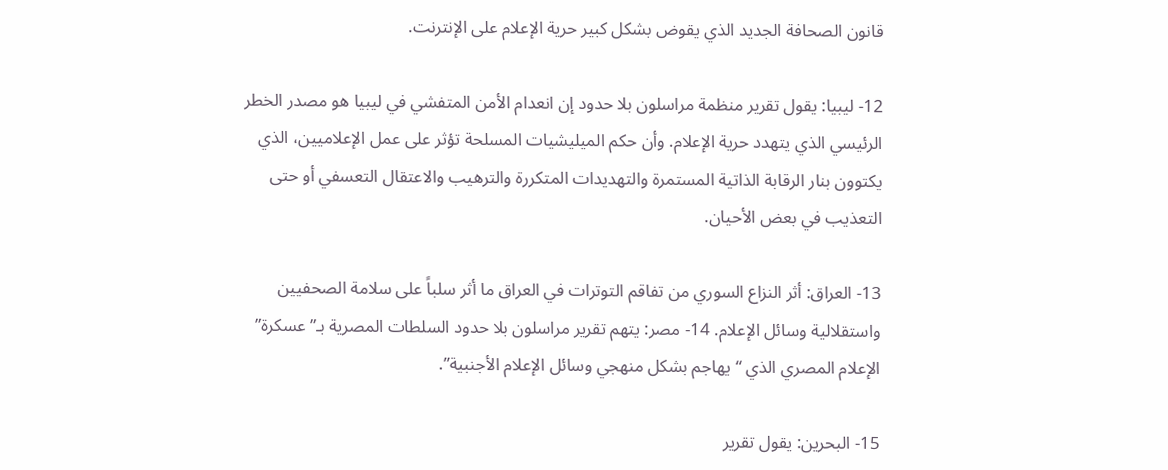قانون الصحافة الجديد الذي يقوض بشكل كبير حرية الإعلام على الإنترنت.

12- ليبيا: يقول تقرير منظمة مراسلون بلا حدود إن انعدام الأمن المتفشي في ليبيا هو مصدر الخطر الرئيسي الذي يتهدد حرية الإعلام. وأن حكم الميليشيات المسلحة تؤثر على عمل الإعلاميين، الذي يكتوون بنار الرقابة الذاتية المستمرة والتهديدات المتكررة والترهيب والاعتقال التعسفي أو حتى التعذيب في بعض الأحيان.

13- العراق: أثر النزاع السوري من تفاقم التوترات في العراق ما أثر سلباً على سلامة الصحفيين واستقلالية وسائل الإعلام. 14- مصر: يتهم تقرير مراسلون بلا حدود السلطات المصرية بـ”عسكرة” الإعلام المصري الذي “يهاجم بشكل منهجي وسائل الإعلام الأجنبية”.

15- البحرين: يقول تقرير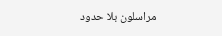مراسلون بلا حدود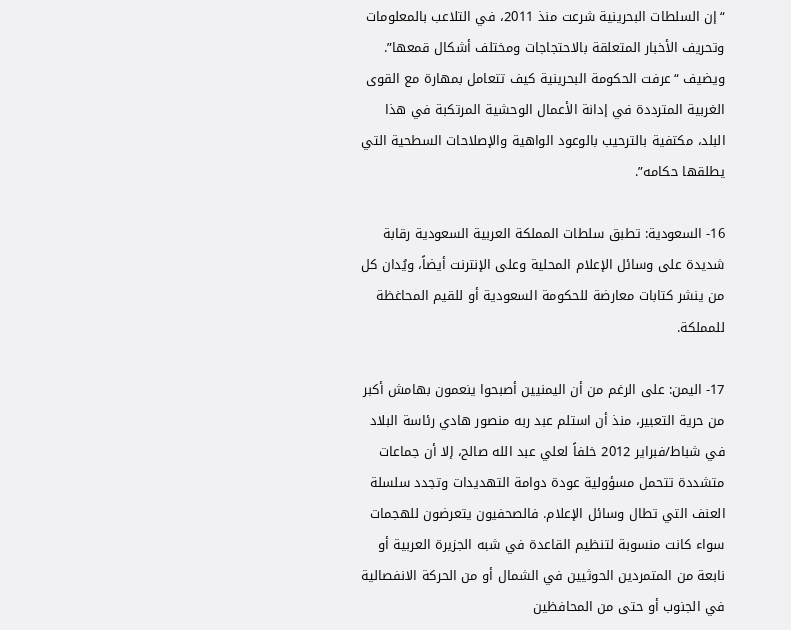“إن السلطات البحرينية شرعت منذ 2011، في التلاعب بالمعلومات وتحريف الأخبار المتعلقة بالاحتجاجات ومختلف أشكال قمعها”. ويضيف “عرفت الحكومة البحرينية كيف تتعامل بمهارة مع القوى الغربية المترددة في إدانة الأعمال الوحشية المرتكبة في هذا البلد، مكتفية بالترحيب بالوعود الواهية والإصلاحات السطحية التي يطلقها حكامه”.

16- السعودية: تطبق سلطات المملكة العربية السعودية رقابة شديدة على وسائل الإعلام المحلية وعلى الإنترنت أيضاً، ويُدان كل من ينشر كتابات معارضة للحكومة السعودية أو للقيم المحاغظة للمملكة.

17- اليمن: على الرغم من أن اليمنيين أصبحوا ينعمون بهامش أكبر من حرية التعبير، منذ أن استلم عبد ربه منصور هادي رئاسة البلاد في شباط/فبراير 2012 خلفاً لعلي عبد الله صالح، إلا أن جماعات متشددة تتحمل مسؤولية عودة دوامة التهديدات وتجدد سلسلة العنف التي تطال وسائل الإعلام. فالصحفيون يتعرضون للهجمات سواء كانت منسوبة لتنظيم القاعدة في شبه الجزيرة العربية أو نابعة من المتمردين الحوثيين في الشمال أو من الحركة الانفصالية في الجنوب أو حتى من المحافظين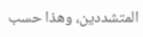المتشددين، وهذا حسب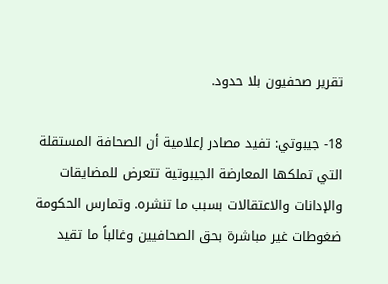تقرير صحفيون بلا حدود.

18- جيبوتي: تفيد مصادر إعلامية أن الصحافة المستقلة التي تملكها المعارضة الجيبوتية تتعرض للمضايقات والإدانات والاعتقالات بسبب ما تنشره. وتمارس الحكومة ضغوطات غير مباشرة بحق الصحافيين وغالباً ما تقيد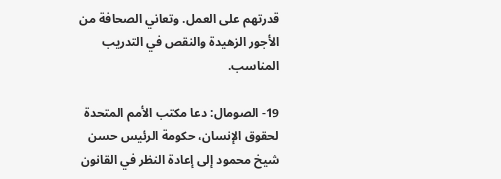قدرتهم على العمل. وتعاني الصحافة من الأجور الزهيدة والنقص في التدريب المناسب.

19- الصومال: دعا مكتب الأمم المتحدة لحقوق الإنسان، حكومة الرئيس حسن شيخ محمود إلى إعادة النظر في القانون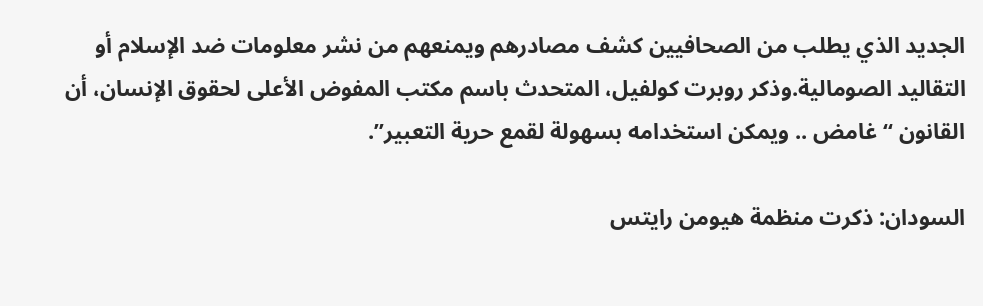الجديد الذي يطلب من الصحافيين كشف مصادرهم ويمنعهم من نشر معلومات ضد الإسلام أو التقاليد الصومالية.وذكر روبرت كولفيل، المتحدث باسم مكتب المفوض الأعلى لحقوق الإنسان، أن القانون “غامض .. ويمكن استخدامه بسهولة لقمع حرية التعبير”.

السودان: ذكرت منظمة هيومن رايتس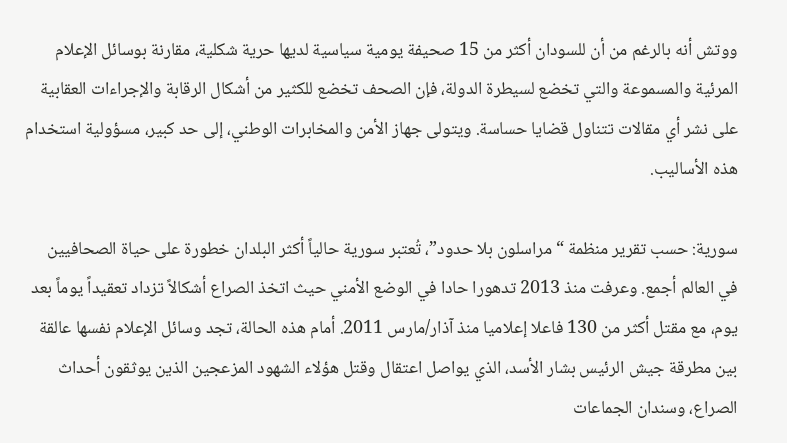ووتش أنه بالرغم من أن للسودان أكثر من 15 صحيفة يومية سياسية لديها حرية شكلية، مقارنة بوسائل الإعلام المرئية والمسموعة والتي تخضع لسيطرة الدولة، فإن الصحف تخضع للكثير من أشكال الرقابة والإجراءات العقابية على نشر أي مقالات تتناول قضايا حساسة. ويتولى جهاز الأمن والمخابرات الوطني، إلى حد كبير، مسؤولية استخدام هذه الأساليب.

سورية: حسب تقرير منظمة “مراسلون بلا حدود”، تُعتبر سورية حالياً أكثر البلدان خطورة على حياة الصحافيين في العالم أجمع. وعرفت منذ 2013 تدهورا حادا في الوضع الأمني حيث اتخذ الصراع أشكالاً تزداد تعقيداً يوماً بعد يوم، مع مقتل أكثر من 130 فاعلا إعلاميا منذ آذار/مارس 2011. أمام هذه الحالة، تجد وسائل الإعلام نفسها عالقة بين مطرقة جيش الرئيس بشار الأسد، الذي يواصل اعتقال وقتل هؤلاء الشهود المزعجين الذين يوثقون أحداث الصراع، وسندان الجماعات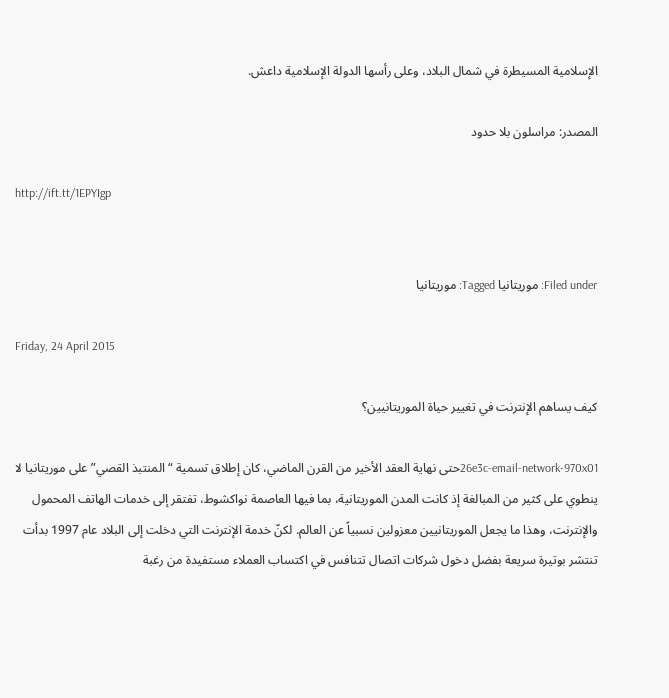الإسلامية المسيطرة في شمال البلاد، وعلى رأسها الدولة الإسلامية داعش.

المصدر: مراسلون بلا حدود

http://ift.tt/1EPYIgp


Filed under: موريتانيا Tagged: موريتانيا

Friday, 24 April 2015

كيف يساهم الإنترنت في تغيير حياة الموريتانيين؟

26e3c-email-network-970x01حتى نهاية العقد الأخير من القرن الماضي، كان إطلاق تسمية “المنتبذ القصي” على موريتانيا لا ينطوي على كثير من المبالغة إذ كانت المدن الموريتانية، بما فيها العاصمة نواكشوط، تفتقر إلى خدمات الهاتف المحمول والإنترنت، وهذا ما يجعل الموريتانيين معزولين نسبياً عن العالم. لكنّ خدمة الإنترنت التي دخلت إلى البلاد عام 1997 بدأت تنتشر بوتيرة سريعة بفضل دخول شركات اتصال تتنافس في اكتساب العملاء مستفيدة من رغبة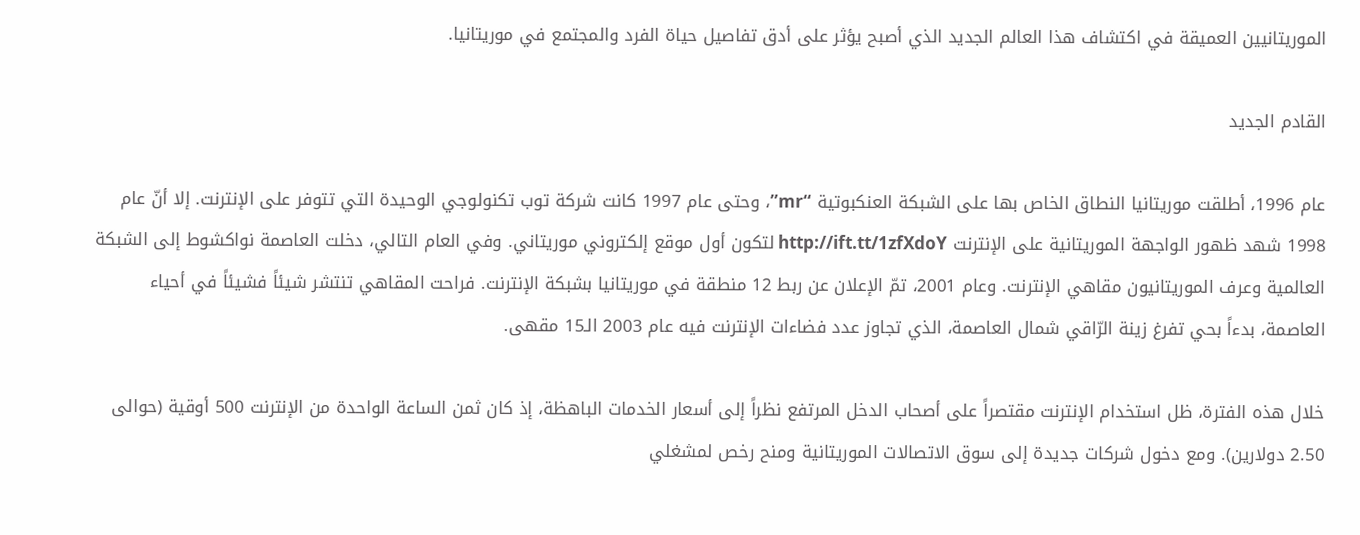الموريتانيين العميقة في اكتشاف هذا العالم الجديد الذي أصبح يؤثر على أدق تفاصيل حياة الفرد والمجتمع في موريتانيا.

القادم الجديد

عام 1996، أطلقت موريتانيا النطاق الخاص بها على الشبكة العنكبوتية “mr”، وحتى عام 1997 كانت شركة توب تكنولوجي الوحيدة التي تتوفر على الإنترنت. إلا أنّ عام 1998 شهد ظهور الواجهة الموريتانية على الإنترنت http://ift.tt/1zfXdoY لتكون أول موقع إلكتروني موريتاني. وفي العام التالي، دخلت العاصمة نواكشوط إلى الشبكة العالمية وعرف الموريتانيون مقاهي الإنترنت. وعام 2001، تمّ الإعلان عن ربط 12 منطقة في موريتانيا بشبكة الإنترنت. فراحت المقاهي تنتشر شيئاً فشيئاً في أحياء العاصمة، بدءاً بحي تفرغ زينة الرّاقي شمال العاصمة، الذي تجاوز عدد فضاءات الإنترنت فيه عام 2003 الـ15 مقهى.

خلال هذه الفترة، ظل استخدام الإنترنت مقتصراً على أصحاب الدخل المرتفع نظراً إلى أسعار الخدمات الباهظة، إذ كان ثمن الساعة الواحدة من الإنترنت 500 أوقية (حوالى 2.50 دولارين). ومع دخول شركات جديدة إلى سوق الاتصالات الموريتانية ومنح رخص لمشغلي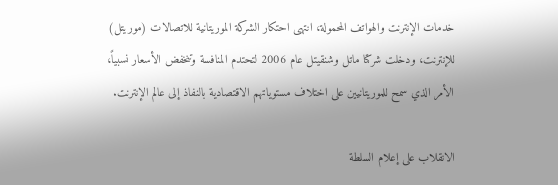خدمات الإنترنت والهواتف المحمولة، انتهى احتكار الشركة الموريتانية للاتصالات (موريتل) للإنترنت، ودخلت شركتا ماتل وشنقيتل عام 2006 لتحتدم المنافسة وتنخفض الأسعار نسبياً، الأمر الذي سمح للموريتانيين على اختلاف مستوياتهم الاقتصادية بالنفاذ إلى عالم الإنترنت.

الانقلاب على إعلام السلطة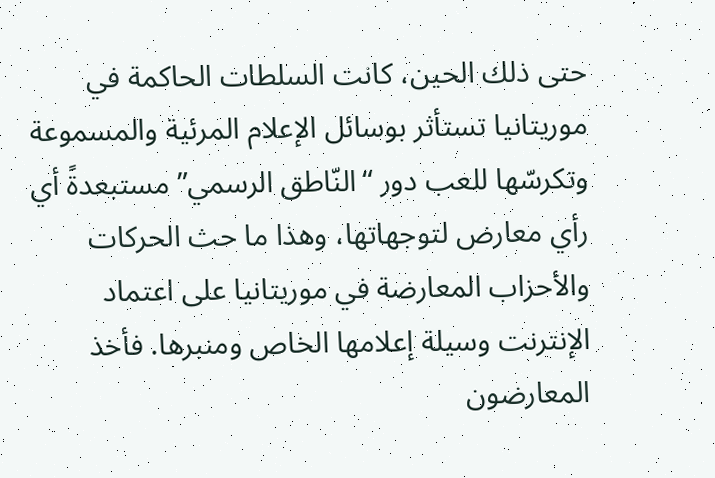حتى ذلك الحين، كانت السلطات الحاكمة في موريتانيا تستأثر بوسائل الإعلام المرئية والمسموعة وتكرسّها للعب دور “النّاطق الرسمي” مستبعدةً أي رأي معارض لتوجهاتها، وهذا ما حث الحركات والأحزاب المعارضة في موريتانيا على اعتماد الإنترنت وسيلة إعلامها الخاص ومنبرها. فأخذ المعارضون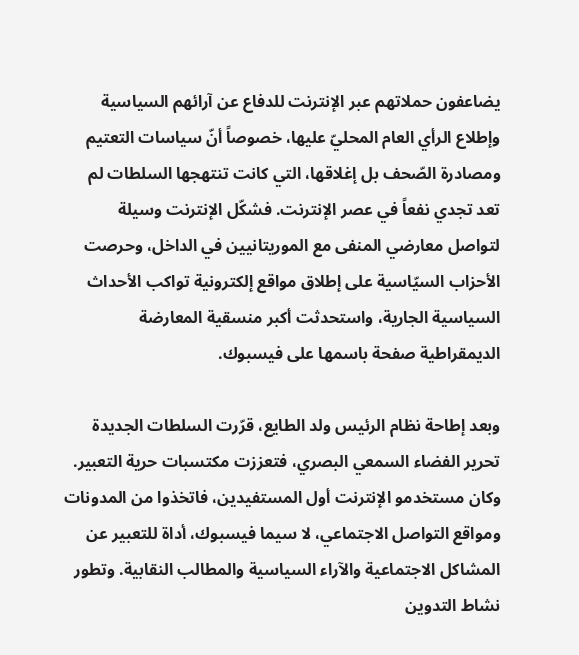يضاعفون حملاتهم عبر الإنترنت للدفاع عن آرائهم السياسية وإطلاع الرأي العام المحليّ عليها، خصوصاً أنّ سياسات التعتيم ومصادرة الصّحف بل إغلاقها، التي كانت تنتهجها السلطات لم تعد تجدي نفعاً في عصر الإنترنت. فشكّل الإنترنت وسيلة لتواصل معارضي المنفى مع الموريتانيين في الداخل، وحرصت الأحزاب السيّاسية على إطلاق مواقع إلكترونية تواكب الأحداث السياسية الجارية، واستحدثت أكبر منسقية المعارضة الديمقراطية صفحة باسمها على فيسبوك.

وبعد إطاحة نظام الرئيس ولد الطايع، قرّرت السلطات الجديدة تحرير الفضاء السمعي البصري، فتعززت مكتسبات حرية التعبير. وكان مستخدمو الإنترنت أول المستفيدين، فاتخذوا من المدونات ومواقع التواصل الاجتماعي، لا سيما فيسبوك، أداة للتعبير عن المشاكل الاجتماعية والآراء السياسية والمطالب النقابية. وتطور نشاط التدوين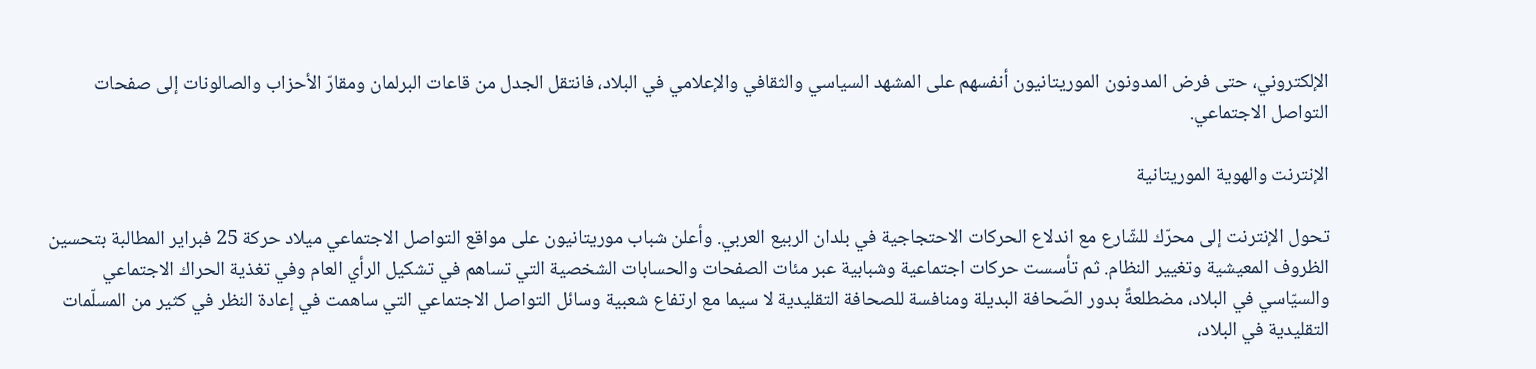الإلكتروني، حتى فرض المدونون الموريتانيون أنفسهم على المشهد السياسي والثقافي والإعلامي في البلاد، فانتقل الجدل من قاعات البرلمان ومقارّ الأحزاب والصالونات إلى صفحات التواصل الاجتماعي.

الإنترنت والهوية الموريتانية

تحول الإنترنت إلى محرّك للشّارع مع اندلاع الحركات الاحتجاجية في بلدان الربيع العربي. وأعلن شباب موريتانيون على مواقع التواصل الاجتماعي ميلاد حركة 25 فبراير المطالبة بتحسين الظروف المعيشية وتغيير النظام. ثم تأسست حركات اجتماعية وشبابية عبر مئات الصفحات والحسابات الشخصية التي تساهم في تشكيل الرأي العام وفي تغذية الحراك الاجتماعي والسيّاسي في البلاد، مضطلعةً بدور الصّحافة البديلة ومنافسة للصحافة التقليدية لا سيما مع ارتفاع شعبية وسائل التواصل الاجتماعي التي ساهمت في إعادة النظر في كثير من المسلّمات التقليدية في البلاد،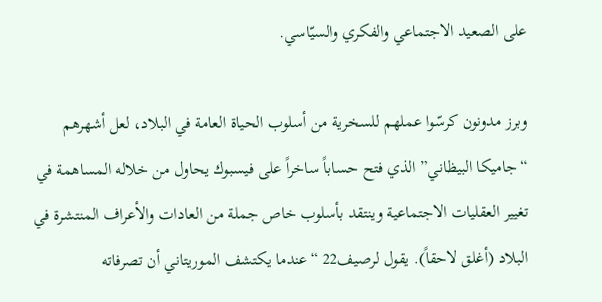على الصعيد الاجتماعي والفكري والسيّاسي.

وبرز مدونون كرسّوا عملهم للسخرية من أسلوب الحياة العامة في البلاد، لعل أشهرهم “جاميكا البيظاني” الذي فتح حساباً ساخراً على فيسبوك يحاول من خلاله المساهمة في تغيير العقليات الاجتماعية وينتقد بأسلوب خاص جملة من العادات والأعراف المنتشرة في البلاد (أغلق لاحقاً). يقول لرصيف22 “عندما يكتشف الموريتاني أن تصرفاته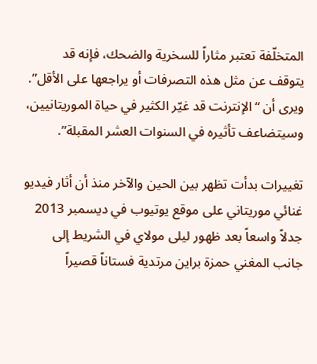المتخلّفة تعتبر مثاراً للسخرية والضحك، فإنه قد يتوقف عن مثل هذه التصرفات أو يراجعها على الأقل”. ويرى أن “الإنترنت قد غيّر الكثير في حياة الموريتانيين، وسيتضاعف تأثيره في السنوات العشر المقبلة”.

تغييرات بدأت تظهر بين الحين والآخر منذ أن أثار فيديو غنائي موريتاني على موقع يوتيوب في ديسمبر 2013 جدلاً واسعاً بعد ظهور ليلى مولاي في الشريط إلى جانب المغني حمزة براين مرتدية فستاناً قصيراً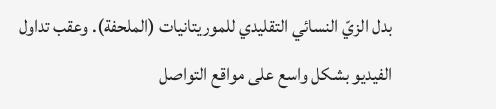بدل الزيّ النسائي التقليدي للموريتانيات (الملحفة). وعقب تداول الفيديو بشكل واسع على مواقع التواصل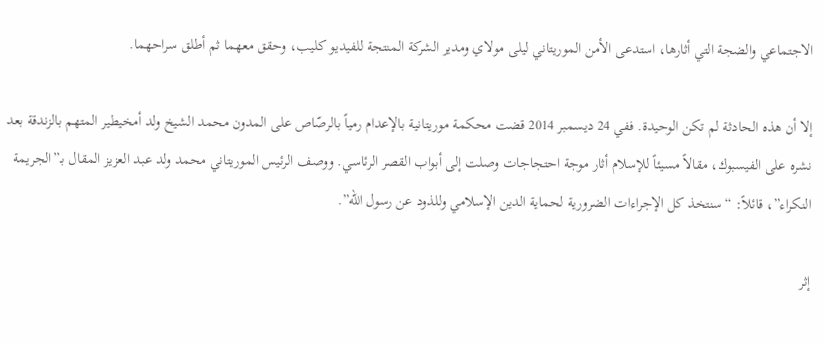الاجتماعي والضجة التي أثارها، استدعى الأمن الموريتاني ليلى مولاي ومدير الشركة المنتجة للفيديو كليب، وحقق معهما ثم أطلق سراحهما.

إلا أن هذه الحادثة لم تكن الوحيدة. ففي 24 ديسمبر 2014 قضت محكمة موريتانية بالإعدام رمياً بالرصّاص على المدون محمد الشيخ ولد أمخيطير المتهم بالزندقة بعد نشره على الفيسبوك، مقالاً مسيئاً للإسلام أثار موجة احتجاجات وصلت إلى أبواب القصر الرئاسي. ووصف الرئيس الموريتاني محمد ولد عبد العزيز المقال بـ”الجريمة النكراء”، قائلاً: “سنتخذ كل الإجراءات الضرورية لحماية الدين الإسلامي وللذود عن رسول الله”.

إثر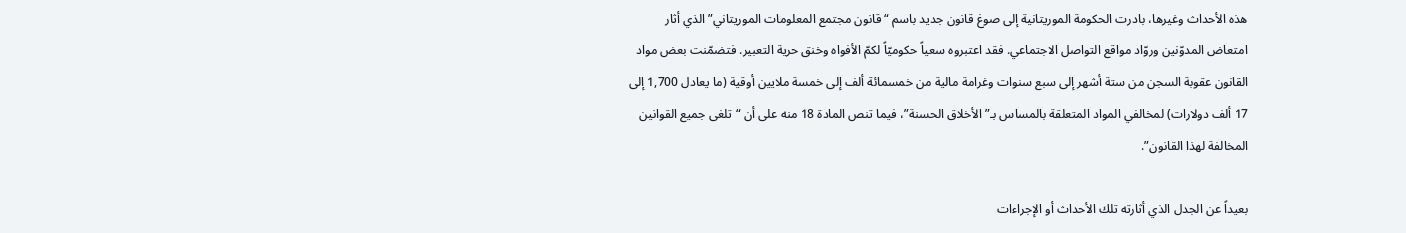هذه الأحداث وغيرها، بادرت الحكومة الموريتانية إلى صوغ قانون جديد باسم “قانون مجتمع المعلومات الموريتاني” الذي أثار امتعاض المدوّنين وروّاد مواقع التواصل الاجتماعي. فقد اعتبروه سعياً حكوميّاً لكمّ الأفواه وخنق حرية التعبير. فتضمّنت بعض مواد القانون عقوبة السجن من ستة أشهر إلى سبع سنوات وغرامة مالية من خمسمائة ألف إلى خمسة ملايين أوقية (ما يعادل 1,700 إلى 17 ألف دولارات) لمخالفي المواد المتعلقة بالمساس بـ”الأخلاق الحسنة”، فيما تنص المادة 18 منه على أن “تلغى جميع القوانين المخالفة لهذا القانون”.

بعيداً عن الجدل الذي أثارته تلك الأحداث أو الإجراءات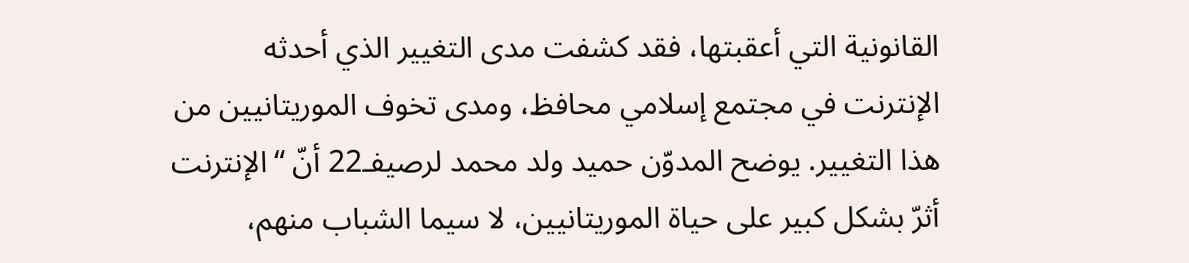القانونية التي أعقبتها، فقد كشفت مدى التغيير الذي أحدثه الإنترنت في مجتمع إسلامي محافظ، ومدى تخوف الموريتانيين من هذا التغيير. يوضح المدوّن حميد ولد محمد لرصيفـ22 أنّ “الإنترنت أثرّ بشكل كبير على حياة الموريتانيين، لا سيما الشباب منهم،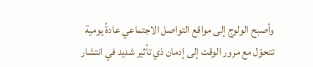وأصبح الولوج إلى مواقع التواصل الاجتماعي عادةً يومية تتحوّل مع مرور الوقت إلى إدمان ذي تأثير شديد في انتشار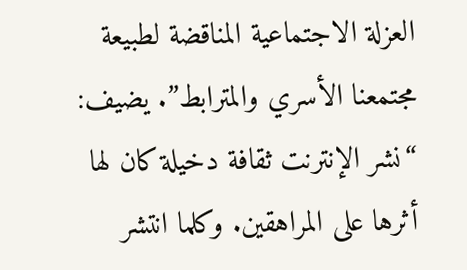العزلة الاجتماعية المناقضة لطبيعة مجتمعنا الأسري والمترابط”. يضيف: “نشر الإنترنت ثقافة دخيلة كان لها أثرها على المراهقين. وكلما انتشر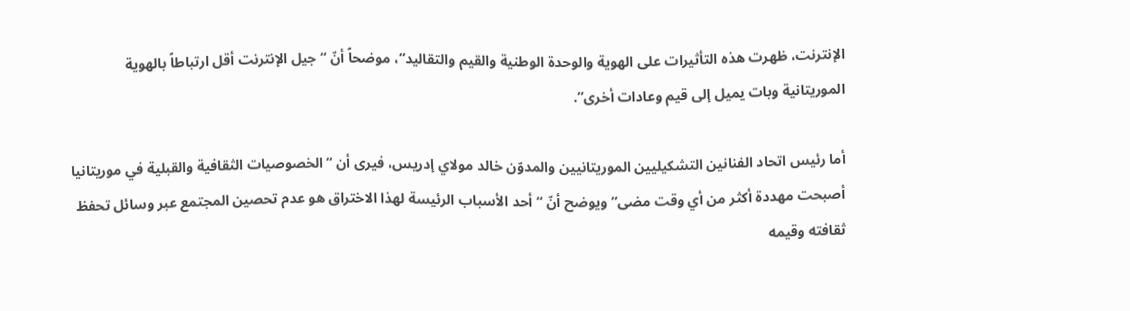الإنترنت، ظهرت هذه التأثيرات على الهوية والوحدة الوطنية والقيم والتقاليد”، موضحاً أنّ “جيل الإنترنت أقل ارتباطاً بالهوية الموريتانية وبات يميل إلى قيم وعادات أخرى”.

أما رئيس اتحاد الفنانين التشكيليين الموريتانيين والمدوّن خالد مولاي إدريس، فيرى أن “الخصوصيات الثقافية والقبلية في موريتانيا أصبحت مهددة أكثر من أي وقت مضى” ويوضح أنّ “أحد الأسباب الرئيسة لهذا الاختراق هو عدم تحصين المجتمع عبر وسائل تحفظ ثقافته وقيمه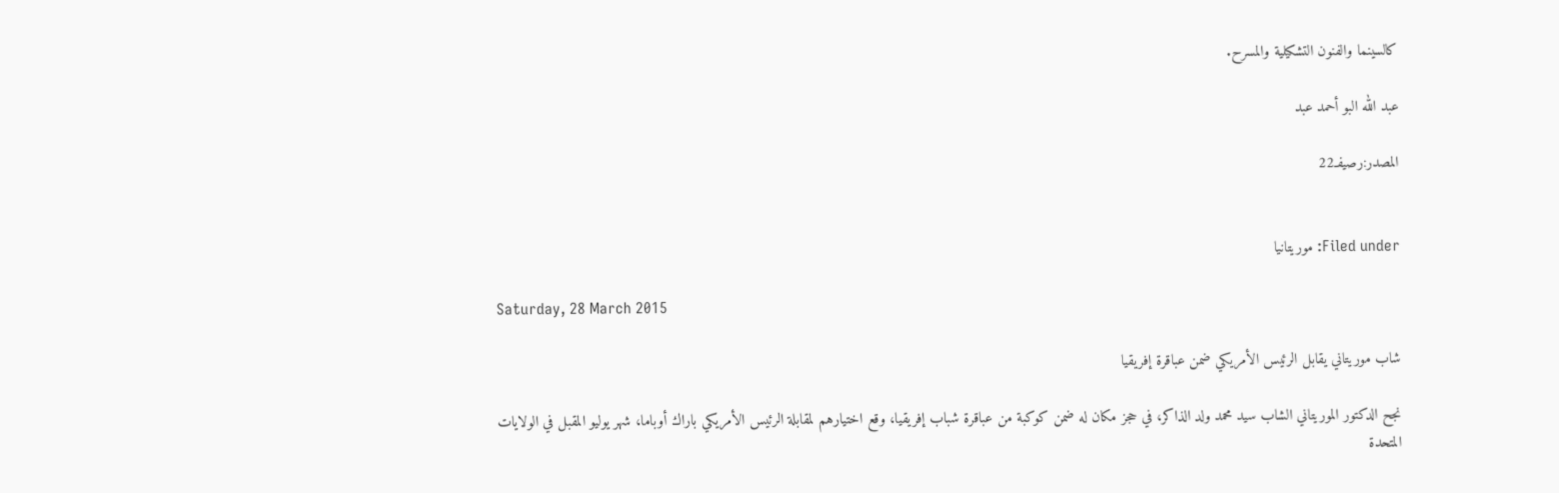كالسينما والفنون التشكيلية والمسرح.

عبد الله البو أحمد عبد

المصدر:رصيفـ22


Filed under: موريتانيا

Saturday, 28 March 2015

شاب موريتاني يقابل الرئيس الأمريكي ضمن عباقرة إفريقيا

نجح الدكتور الموريتاني الشاب سيد محمد ولد الذاكر، في حجز مكان له ضمن كوكبة من عباقرة شباب إفريقيا، وقع اختيارهم لمقابلة الرئيس الأمريكي باراك أوباما، شهر يوليو المقبل في الولايات المتحدة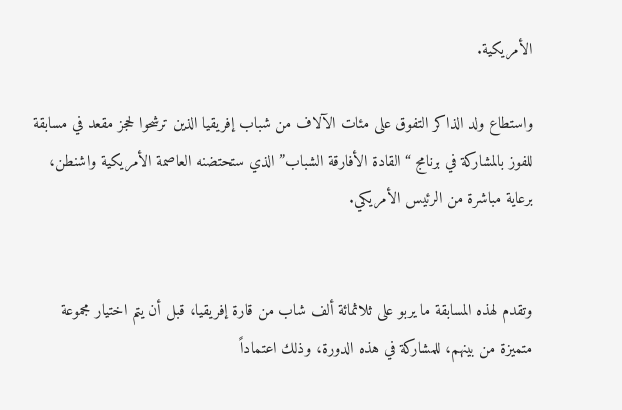الأمريكية.

واستطاع ولد الذاكر التفوق على مئات الآلاف من شباب إفريقيا الذين ترشحوا لحجز مقعد في مسابقة للفوز بالمشاركة في برنامج “القادة الأفارقة الشباب” الذي ستحتضنه العاصمة الأمريكية واشنطن، برعاية مباشرة من الرئيس الأمريكي.


وتقدم لهذه المسابقة ما يربو على ثلاثمائة ألف شاب من قارة إفريقيا، قبل أن يتم اختيار مجموعة متميزة من بينهم، للمشاركة في هذه الدورة، وذلك اعتماداً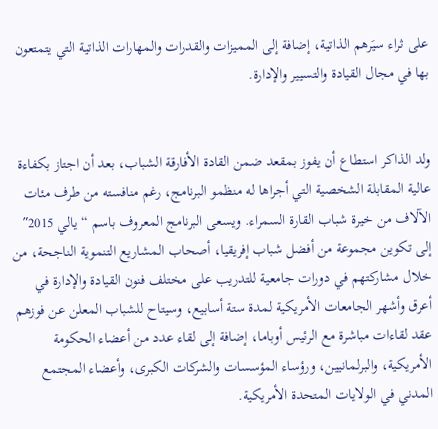على ثراء سيَرهم الذاتية، إضافة إلى المميزات والقدرات والمهارات الذاتية التي يتمتعون بها في مجال القيادة والتسيير والإدارة.


ولد الذاكر استطاع أن يفوز بمقعد ضمن القادة الأفارقة الشباب، بعد أن اجتاز بكفاءة عالية المقابلة الشخصية التي أجراها له منظمو البرنامج، رغم منافسته من طرف مئات الآلاف من خيرة شباب القارة السمراء. ويسعى البرنامج المعروف باسم “يالي 2015″ إلى تكوين مجموعة من أفضل شباب إفريقيا، أصحاب المشاريع التنموية الناجحة، من خلال مشاركتهم في دورات جامعية للتدريب على مختلف فنون القيادة والإدارة في أعرق وأشهر الجامعات الأمريكية لمدة ستة أسابيع، وسيتاح للشباب المعلن عن فوزهم عقد لقاءات مباشرة مع الرئيس أوباما، إضافة إلى لقاء عدد من أعضاء الحكومة الأمريكية، والبرلمانيين، ورؤساء المؤسسات والشركات الكبرى، وأعضاء المجتمع المدني في الولايات المتحدة الأمريكية.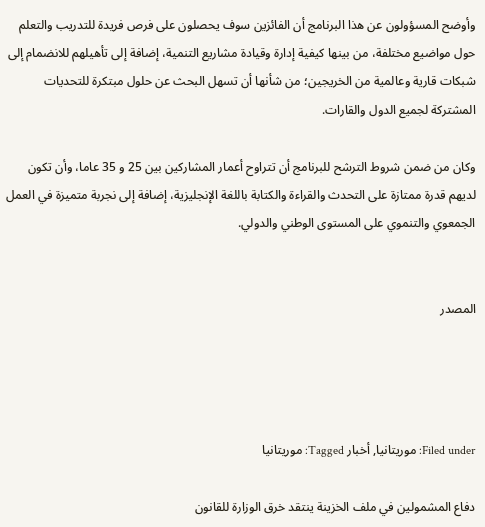وأوضح المسؤولون عن هذا البرنامج أن الفائزين سوف يحصلون على فرص فريدة للتدريب والتعلم حول مواضيع مختلفة، من بينها كيفية إدارة وقيادة مشاريع التنمية، إضافة إلى تأهيلهم للانضمام إلى شبكات قارية وعالمية من الخريجين؛ من شأنها أن تسهل البحث عن حلول مبتكرة للتحديات المشتركة لجميع الدول والقارات.

وكان من ضمن شروط الترشح للبرنامج أن تتراوح أعمار المشاركين بين 25 و 35 عاما، وأن تكون لديهم قدرة ممتازة على التحدث والقراءة والكتابة باللغة الإنجليزية، إضافة إلى نجربة متميزة في العمل الجمعوي والتنموي على المستوى الوطني والدولي.


المصدر




Filed under: موريتانيا, أخبار Tagged: موريتانيا

دفاع المشمولين في ملف الخزينة ينتقد خرق الوزارة للقانون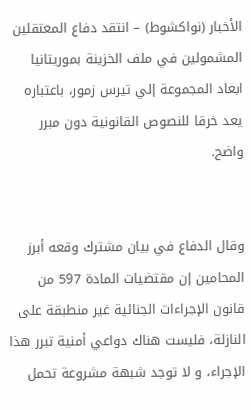الأخبار (نواكشوط) – انتقد دفاع المعتقلين المشمولين في ملف الخزينة بموريتانيا ابعاد المجموعة إلي تيرس زمور، باعتباره يعد خرقا للنصوص القانونية دون مبرر واضح.


وقال الدفاع في بيان مشترك وقعه أبرز المحامين إن مقتضيات المادة 597 من قانون الإجراءات الجنائية غير منطبقة على النازلة، فليست هناك دواعي أمنية تبرر هذا الإجراء، و لا توجد شبهة مشروعة تحمل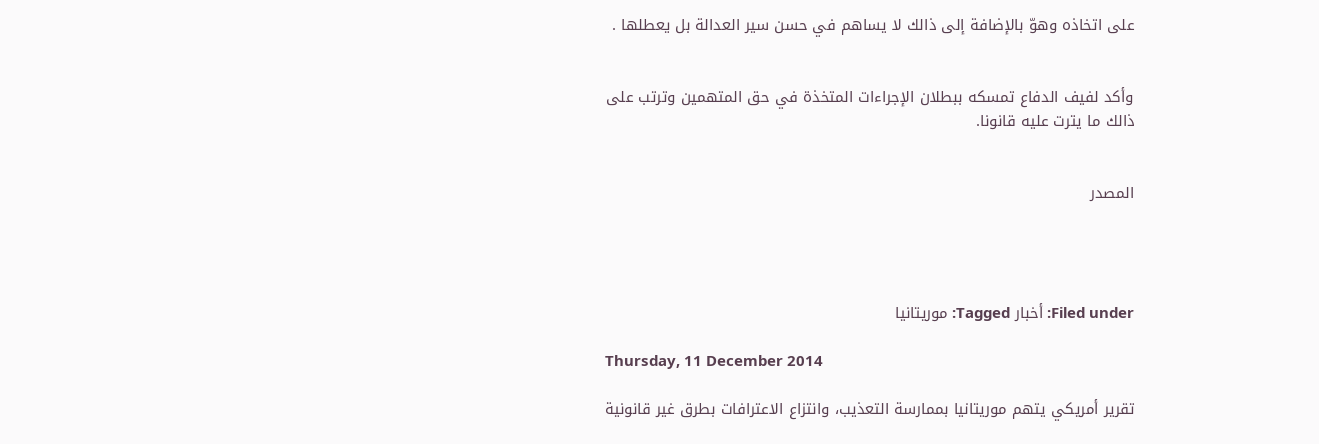على اتخاذه وهوّ بالإضافة إلى ذالك لا يساهم في حسن سير العدالة بل يعطلها .


وأكد لفيف الدفاع تمسكه ببطلان الإجراءات المتخذة في حق المتهمين وترتب على ذالك ما يترت عليه قانونا.


المصدر




Filed under: أخبار Tagged: موريتانيا

Thursday, 11 December 2014

تقرير أمريكي يتهم موريتانيا بممارسة التعذيب، وانتزاع الاعترافات بطرق غير قانونية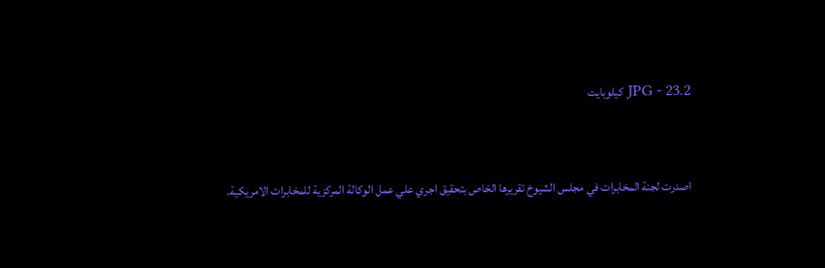JPG - 23.2 كيلوبايت


اصدرت لجنة المخابرات في مجلس الشيوخ تقريرها الخاص بتحقيق اجري علي عمل الوكالة المركزية للمخابرات الامريكية.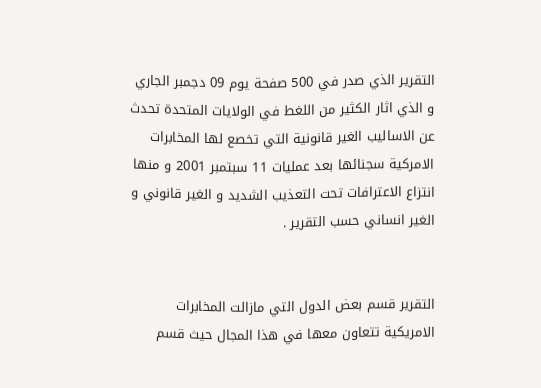التقرير الذي صدر في 500 صفحة يوم 09 دجمبر الجاري و الذي اثار الكثير من اللغط في الولايات المتحدة تحدث عن الاساليب الغير قانونية التي تخصع لها المخابرات الامركية سجنائها بعد عمليات 11 سبتمبر 2001 و منها انتزاع الاعترافات تحت التعذيب الشديد و الغير قانوني و الغير انساني حسب التقرير .


التقرير قسم بعض الدول التي مازالت المخابرات الامريكية تتعاون معها في هذا المجال حيث قسم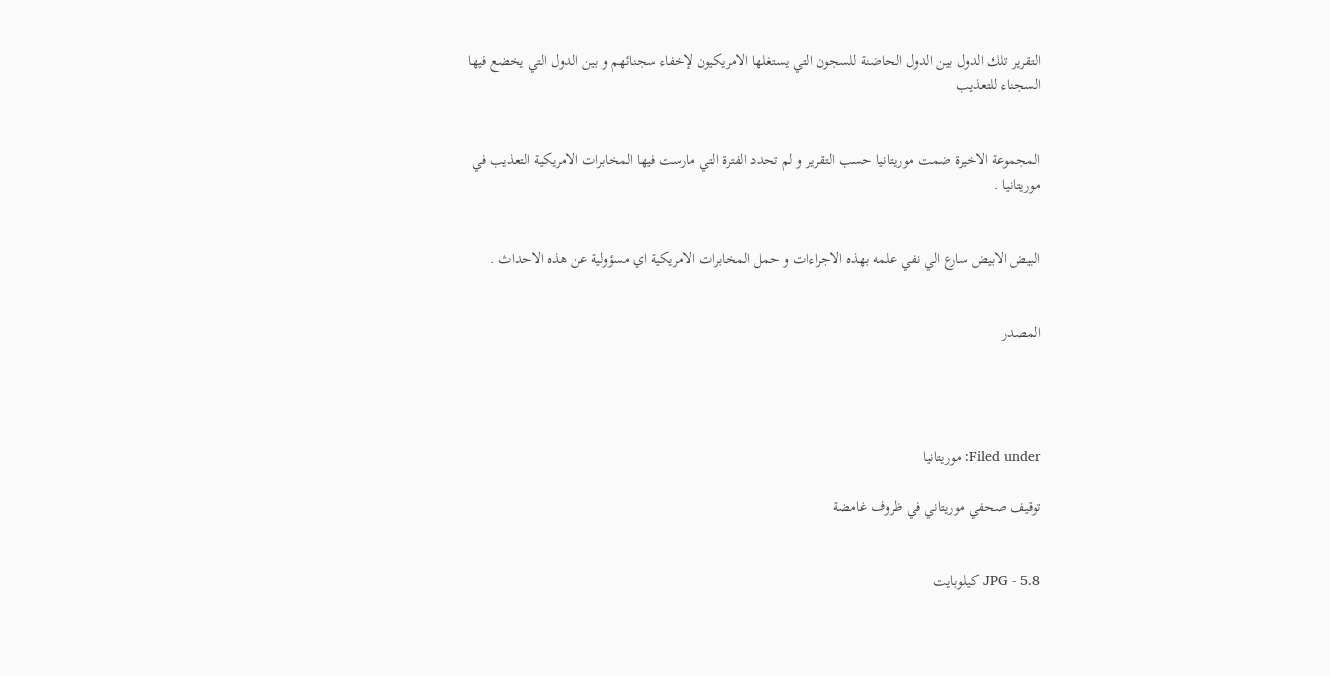التقرير تلك الدول بين الدول الحاضنة للسجون التي يستغلها الامريكيون لإخفاء سجنائهم و بين الدول التي يخضع فيها السجناء للتعذيب


المجموعة الاخيرة ضمت موريتانيا حسب التقرير و لم تحدد الفترة التي مارست فيها المخابرات الامريكية التعذيب في موريتانيا .


البيض الابيض سارع الي نفي علمه بهذه الاجراءات و حمل المخابرات الامريكية اي مسؤولية عن هذه الاحداث .


المصدر




Filed under: موريتانيا

توقيف صحفي موريتاني في ظروف غامضة


JPG - 5.8 كيلوبايت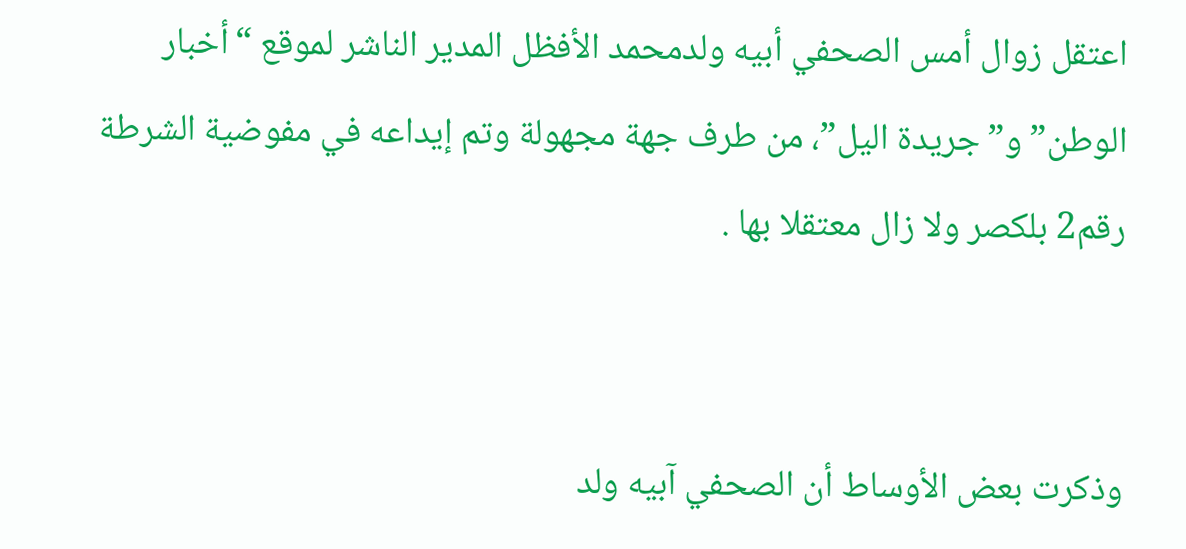اعتقل زوال أمس الصحفي أبيه ولدمحمد الأفظل المدير الناشر لموقع “أخبار الوطن” و”جريدة اليل”، من طرف جهة مجهولة وتم إيداعه في مفوضية الشرطة رقم2 بلكصر ولا زال معتقلا بها .


وذكرت بعض الأوساط أن الصحفي آبيه ولد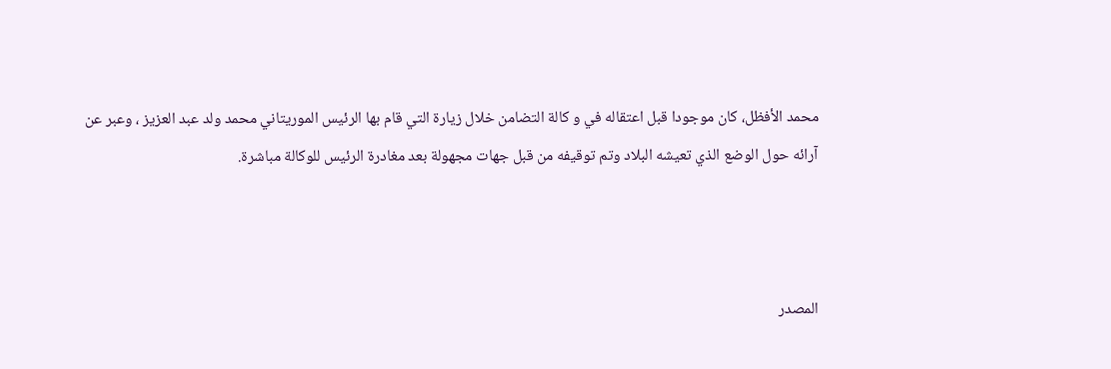محمد الأفظل، كان موجودا قبل اعتقاله في و كالة التضامن خلال زيارة التي قام بها الرئيس الموريتاني محمد ولد عبد العزيز ، وعبر عن آرائه حول الوضع الذي تعيشه البلاد وتم توقيفه من قبل جهات مجهولة بعد مغادرة الرئيس للوكالة مباشرة.



المصدر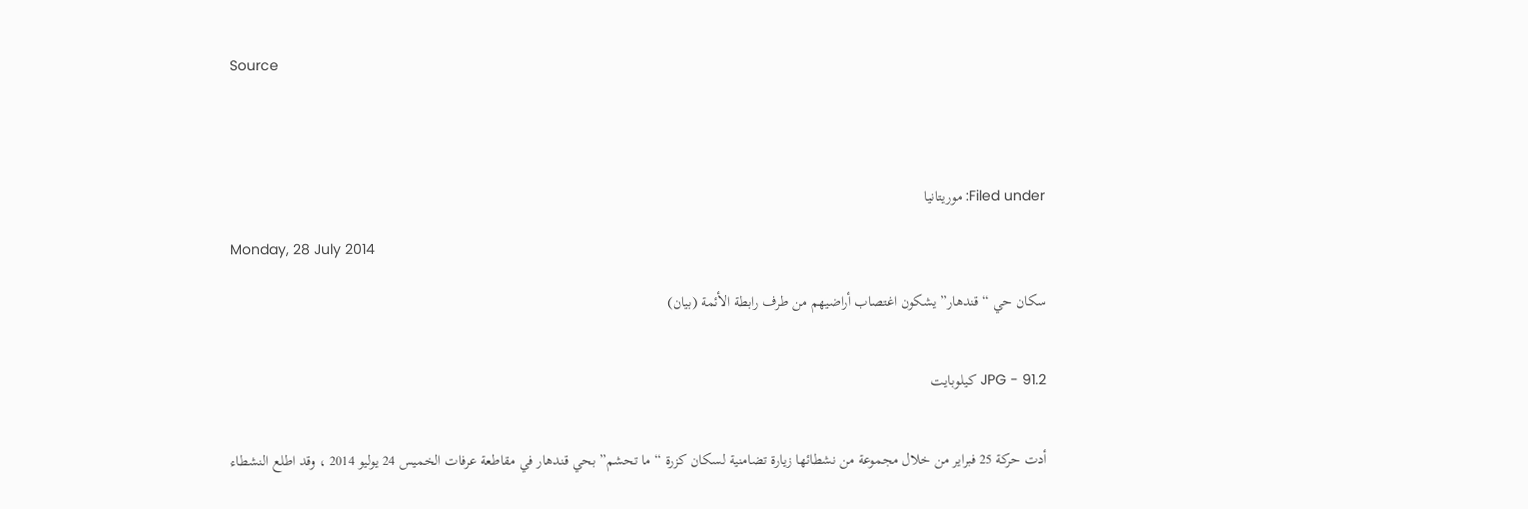Source




Filed under: موريتانيا

Monday, 28 July 2014

سكان حي “قندهار” يشكون اغتصاب أراضيهم من طرف رابطة الأئمة (بيان)


JPG - 91.2 كيلوبايت


أدت حركة 25 فبراير من خلال مجموعة من نشطائها زيارة تضامنية لسكان كزرة “ما تحشم” بحي قندهار في مقاطعة عرفات الخميس 24 يوليو 2014 ، وقد اطلع النشطاء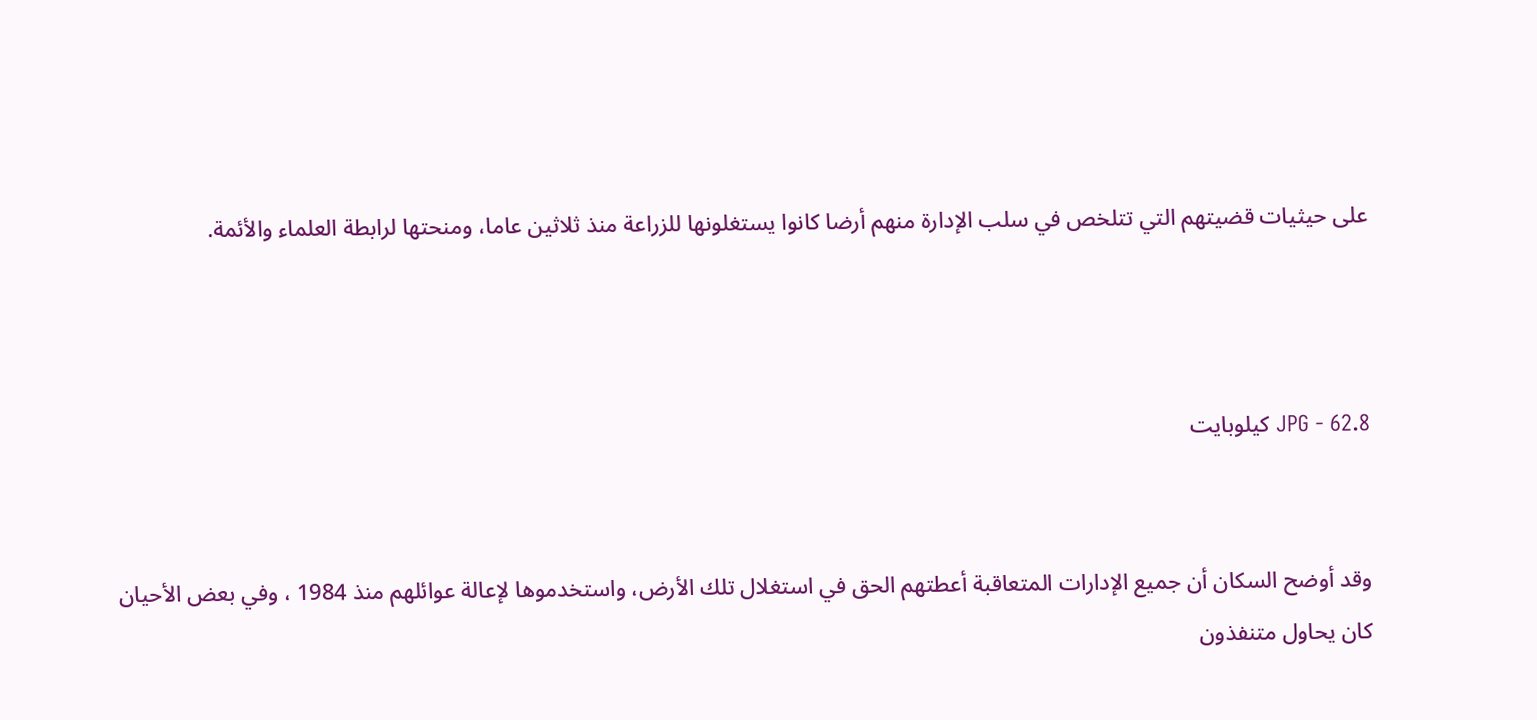على حيثيات قضيتهم التي تتلخص في سلب الإدارة منهم أرضا كانوا يستغلونها للزراعة منذ ثلاثين عاما، ومنحتها لرابطة العلماء والأئمة.



JPG - 62.8 كيلوبايت


وقد أوضح السكان أن جميع الإدارات المتعاقبة أعطتهم الحق في استغلال تلك الأرض، واستخدموها لإعالة عوائلهم منذ 1984 ، وفي بعض الأحيان كان يحاول متنفذون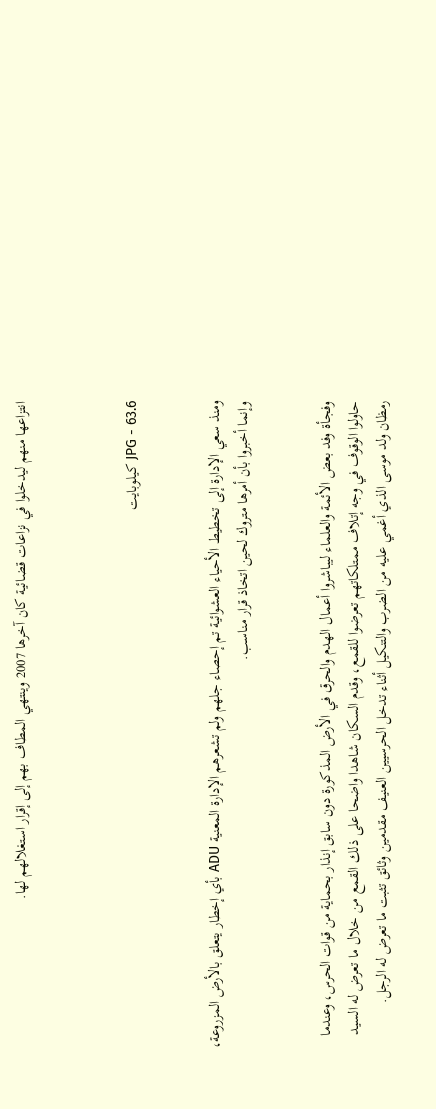انتزاعها منهم ليدخلوا في نزاعات قضائية كان آخرها 2007 وينتهي المطاف بهم إلى إقرار استغلالهم لها.



JPG - 63.6 كيلوبايت


ومنذ سعي الإدارة إلى تخطيط الأحياء العشوائية تم إحصاء جلهم ولم تشعرهم الإدارة المعنية ADU بأي إخطار يتعلق بالأرض المزروعة، وإنما أخبروا بأن أمرها متروك لحين اتخاذ قرار مناسب.


وفجأة وفد بعض الأئمة والعلماء ليباشروا أعمال الهدم والحرق في الأرض المذكورة دون سابق إنذار بحماية من قوات الحرس، وعندما حاولوا الوقوف في وجه إتلاف ممتلكاتهم تعرضوا للقمع، وقدم السكان شاهدا واضحا على ذلك القمع من خلال ما تعرض له السيد رمظان ولد موسى الذي أغمي عليه من الضرب والتنكيل أثناء تدخل الحرسيين العنيف مقدمين وثائق تثبت ما تعرض له الرجل.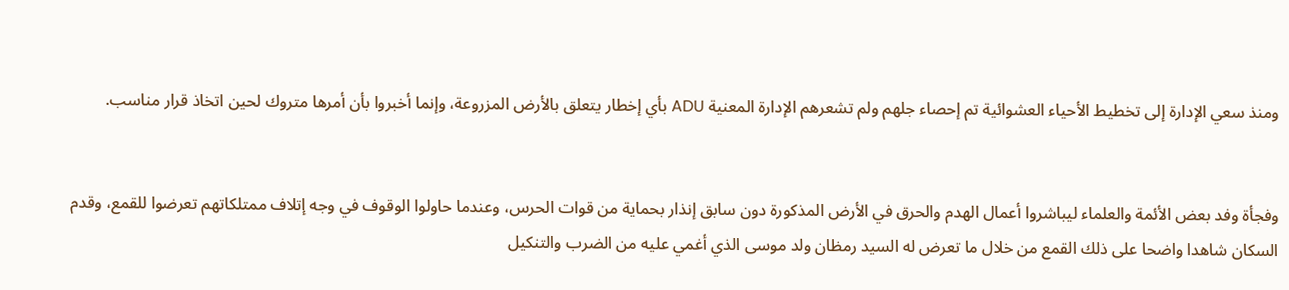ومنذ سعي الإدارة إلى تخطيط الأحياء العشوائية تم إحصاء جلهم ولم تشعرهم الإدارة المعنية ADU بأي إخطار يتعلق بالأرض المزروعة، وإنما أخبروا بأن أمرها متروك لحين اتخاذ قرار مناسب.


وفجأة وفد بعض الأئمة والعلماء ليباشروا أعمال الهدم والحرق في الأرض المذكورة دون سابق إنذار بحماية من قوات الحرس، وعندما حاولوا الوقوف في وجه إتلاف ممتلكاتهم تعرضوا للقمع، وقدم السكان شاهدا واضحا على ذلك القمع من خلال ما تعرض له السيد رمظان ولد موسى الذي أغمي عليه من الضرب والتنكيل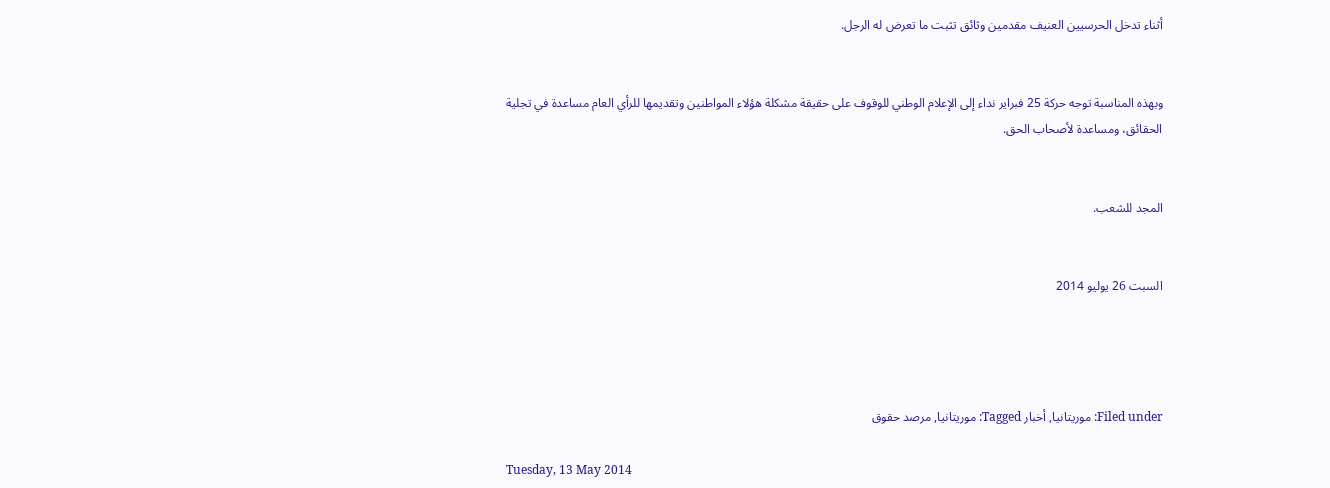أثناء تدخل الحرسيين العنيف مقدمين وثائق تثبت ما تعرض له الرجل.


وبهذه المناسبة توجه حركة 25 فبراير نداء إلى الإعلام الوطني للوقوف على حقيقة مشكلة هؤلاء المواطنين وتقديمها للرأي العام مساعدة في تجلية الحقائق، ومساعدة لأصحاب الحق.


المجد للشعب.


السبت 26 يوليو 2014




Filed under: موريتانيا, أخبار Tagged: موريتانيا, مرصد حقوق

Tuesday, 13 May 2014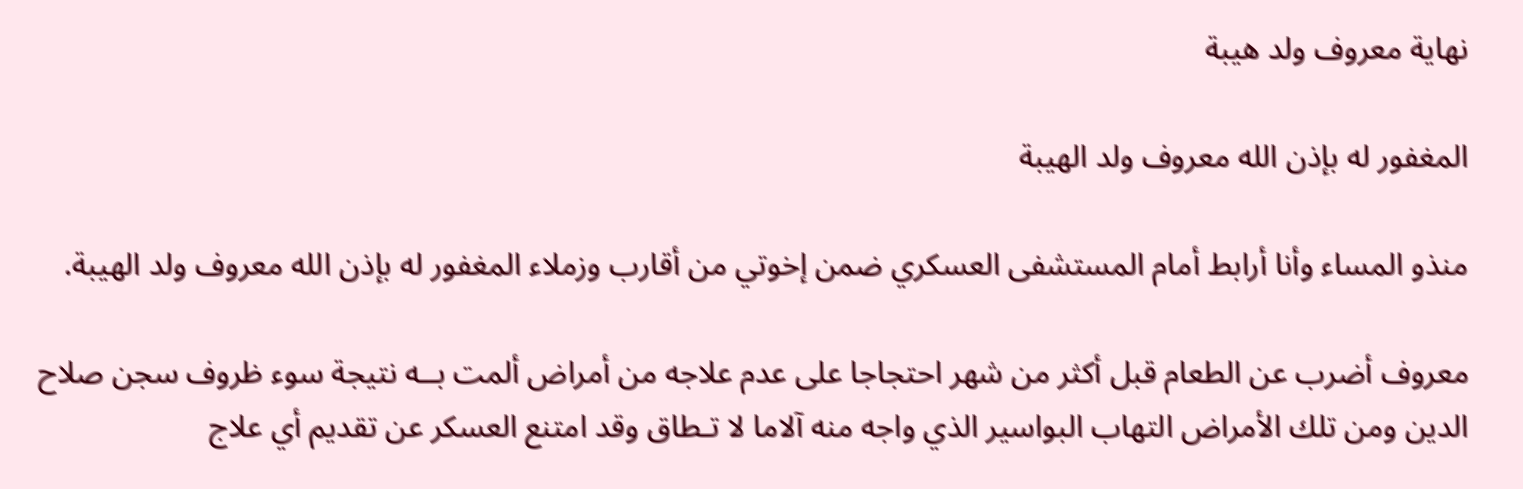نهاية معروف ولد هيبة

المغفور له بإذن الله معروف ولد الهيبة

منذو المساء وأنا أرابط أمام المستشفى العسكري ضمن إخوتي من أقارب وزملاء المغفور له بإذن الله معروف ولد الهيبة.

معروف أضرب عن الطعام قبل أكثر من شهر احتجاجا على عدم علاجه من أمراض ألمت بــه نتيجة سوء ظروف سجن صلاح الدين ومن تلك الأمراض التهاب البواسير الذي واجه منه آلاما لا تـطاق وقد امتنع العسكر عن تقديم أي علاج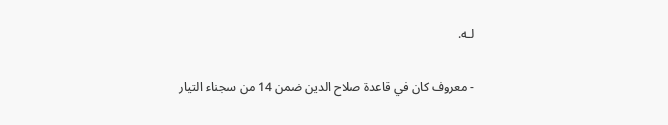لـه.

- معروف كان في قاعدة صلاح الدين ضمن 14 من سجناء التيار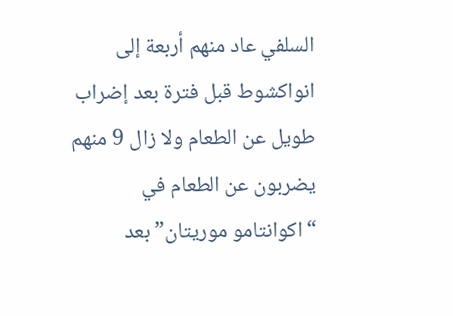السلفي عاد منهم أربعة إلى انواكشوط قبل فترة بعد إضراب طويل عن الطعام ولا زال 9 منهم يضربون عن الطعام في “اكوانتامو موريتان” بعد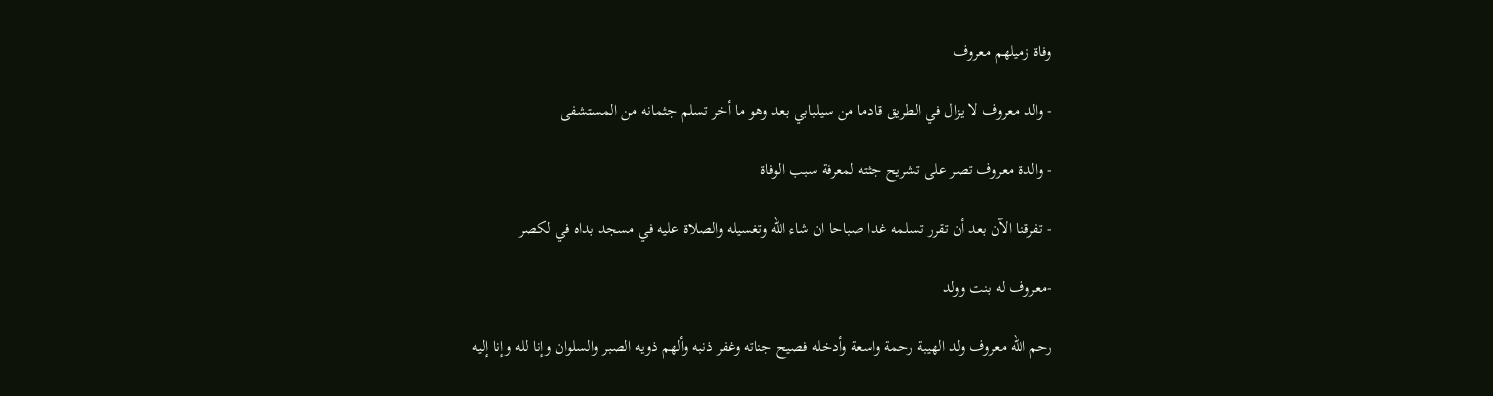وفاة زميلهم معروف

- والد معروف لا يزال في الطريق قادما من سيلبابي بعد وهو ما أخر تسلم جثمانه من المستشفى

- والدة معروف تصر على تشريح جثته لمعرفة سبب الوفاة

- تفرقنا الآن بعد أن تقرر تسلمه غدا صباحا ان شاء الله وتغسيله والصلاة عليه في مسجد بداه في لكصر

-معروف له بنت وولد

رحم الله معروف ولد الهيبة رحمة واسعة وأدخله فصيح جناته وغفر ذنبه وألهم ذويه الصبر والسلوان وإنا لله وإنا إليه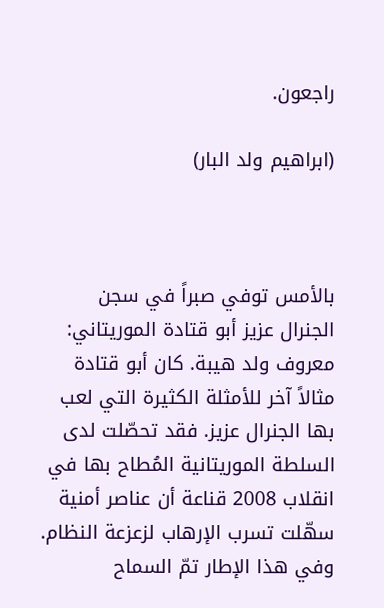راجعون.

(ابراهيم ولد البار)



بالأمس توفي صبراً في سجن الجنرال عزيز أبو قتادة الموريتاني: معروف ولد هيبة. كان أبو قتادة مثالاً آخر للأمثلة الكثيرة التي لعب بها الجنرال عزيز. فقد تحصّلت لدى السلطة الموريتانية المُطاح بها في انقلاب 2008 قناعة أن عناصر أمنية سهّلت تسرب الإرهاب لزعزعة النظام. وفي هذا الإطار تمّ السماح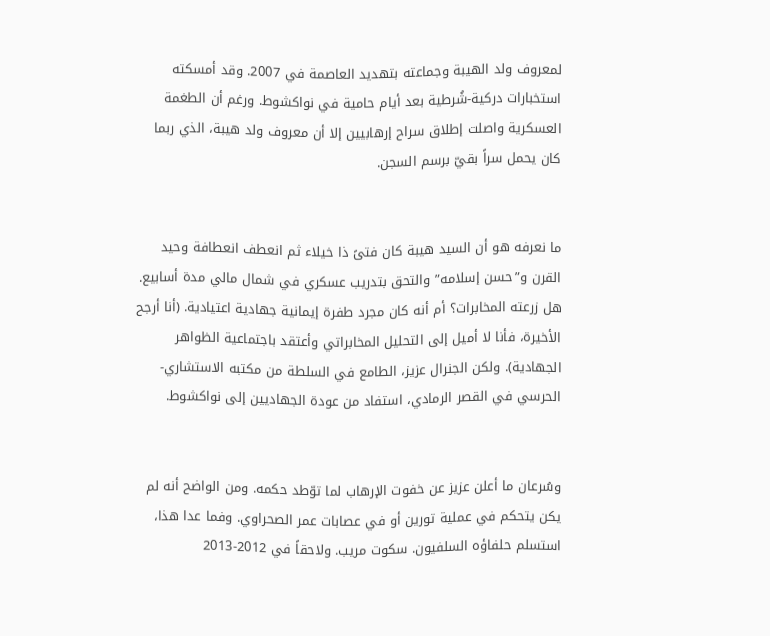لمعروف ولد الهيبة وجماعته بتهديد العاصمة في 2007. وقد أمسكته استخبارات دركية-شُرطية بعد أيام حامية في نواكشوط. ورغم أن الطغمة العسكرية واصلت إطلاق سراح إرهابيين إلا أن معروف ولد هيبة، الذي ربما كان يحمل سراً بقيّ برسم السجن.


ما نعرفه هو أن السيد هيبة كان فتىً ذا خيلاء ثم انعطف انعطافة وحيد القرن و”حسن إسلامه” والتحق بتدريب عسكري في شمال مالي مدة أسابيع. هل زرعته المخابرات؟ أم أنه كان مجرد طفرة إيمانية جهادية اعتيادية. (أنا أرجح الأخيرة، فأنا لا أميل إلى التحليل المخابراتي وأعتقد باجتماعية الظواهر الجهادية). ولكن الجنرال عزيز، الطامع في السلطة من مكتبه الاستشاري-الحرسي في القصر الرمادي، استفاد من عودة الجهاديين إلى نواكشوط.


وسُرعان ما أعلن عزيز عن خفوت الإرهاب لما توّطد حكمه. ومن الواضح أنه لم يكن يتحكم في عملية تورين أو في عصابات عمر الصحراوي. وفما عدا هذا، استسلم حلفاؤه السلفيون. سكوت مريب. ولاحقاً في 2012-2013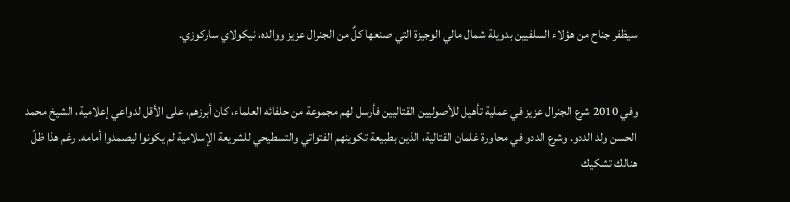سيظفر جناح من هؤلاء السلفيين بدويلة شمال مالي الوجيزة التي صنعها كلٌ من الجنرال عزيز ووالده، نيكولاي ساركوزي.


وفي 2010 شرع الجنرال عزيز في عملية تأهيل للأصوليين القتاليين فأرسل لهم مجموعة من حلفائه العلماء، كان أبرزهم، على الأقل لدواعي إعلامية، الشيخ محمد الحسن ولد الددو. وشرع الددو في محاورة غلمان القتالية، الذين بطبيعة تكوينهم الفتواتي والتسطيحي للشريعة الإسلامية لم يكونوا ليصمدوا أمامه. رغم هذا ظلّ هنالك تشكيك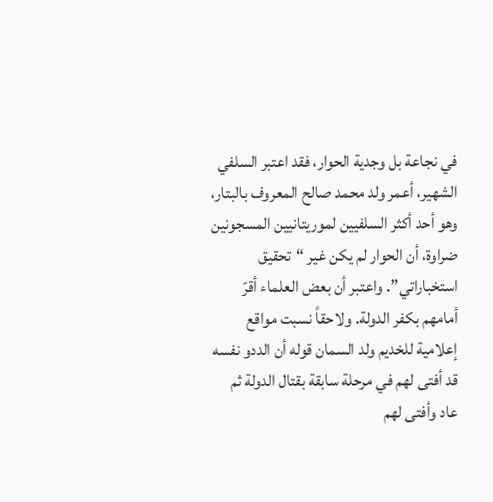في نجاعة بل وجدية الحوار، فقد اعتبر السلفي الشهير، أعمر ولد محمد صالح المعروف بالبتار، وهو أحد أكثر السلفيين لموريتانيين المسجونين ضراوة، أن الحوار لم يكن غير “تحقيق استخباراتي”. واعتبر أن بعض العلماء أقرّ أمامهم بكفر الدولة. ولاحقاً نسبت مواقع إعلامية للخديم ولد السمان قوله أن الددو نفسه قد أفتى لهم في مرحلة سابقة بقتال الدولة ثم عاد وأفتى لهم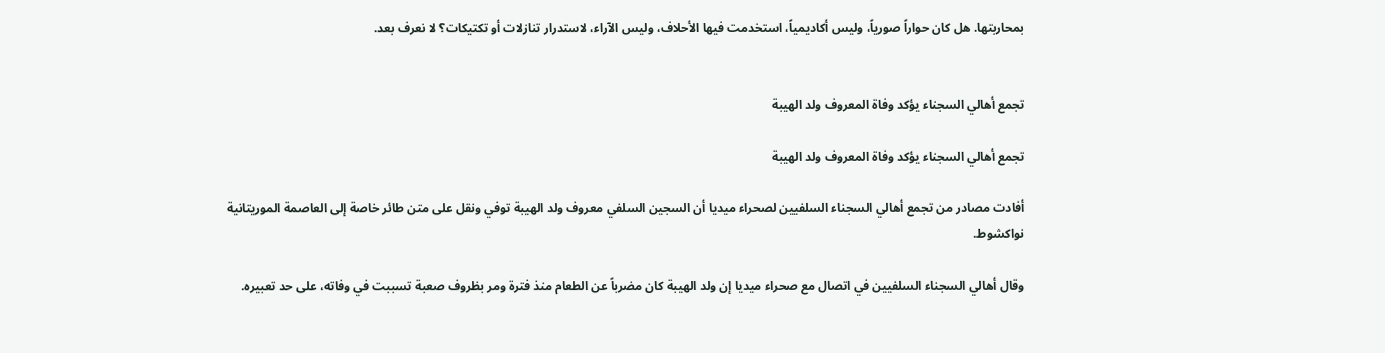بمحاربتها. هل كان حواراً صورياً، وليس أكاديمياً، استخدمت فيها الأحلاف، وليس الآراء، لاستدرار تنازلات أو تكتيكات؟ لا نعرف بعد.


تجمع أهالي السجناء يؤكد وفاة المعروف ولد الهيبة

تجمع أهالي السجناء يؤكد وفاة المعروف ولد الهيبة

أفادت مصادر من تجمع أهالي السجناء السلفيين لصحراء ميديا أن السجين السلفي معروف ولد الهيبة توفي ونقل على متن طائر خاصة إلى العاصمة الموريتانية نواكشوط.

وقال أهالي السجناء السلفيين في اتصال مع صحراء ميديا إن ولد الهيبة كان مضرباً عن الطعام منذ فترة ومر بظروف صعبة تسببت في وفاته، على حد تعبيره.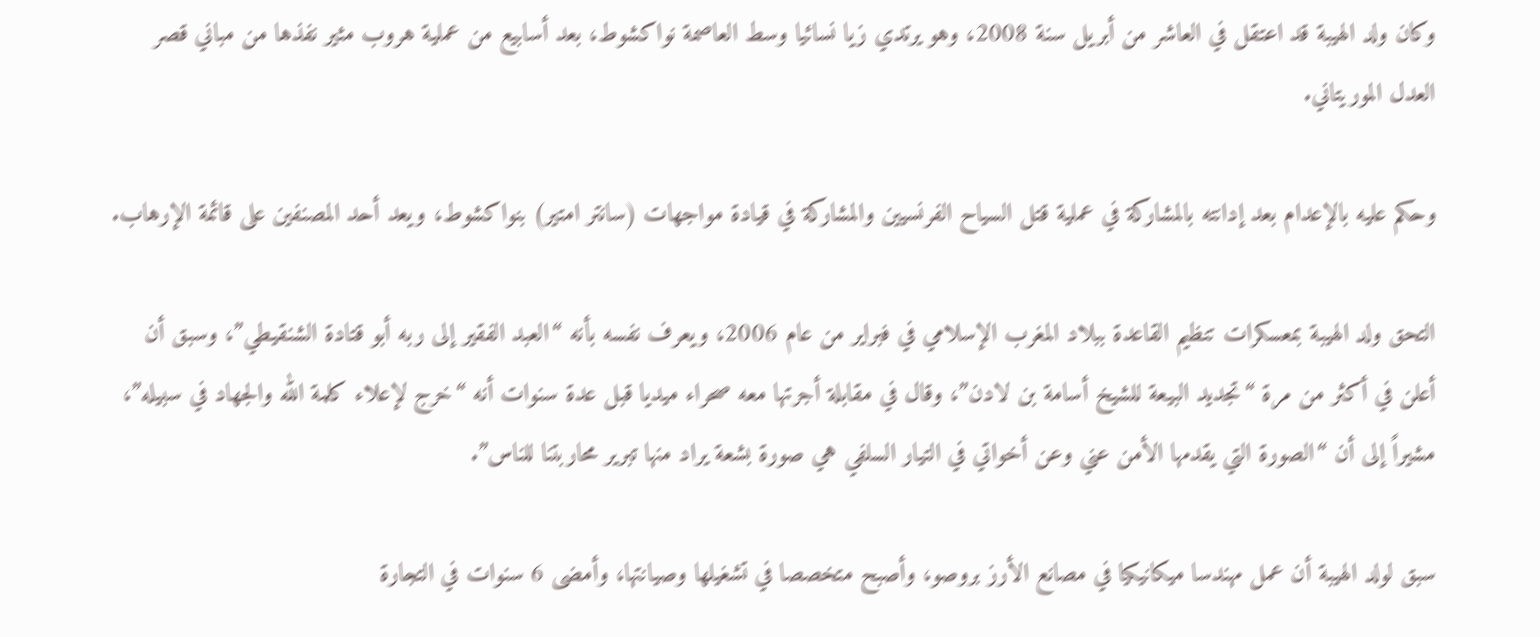وكان ولد الهيبة قد اعتقل في العاشر من أبريل سنة 2008، وهو يرتدي زيا نسائيا وسط العاصمة نواكشوط، بعد أسابيع من عملية هروب مثير نفذها من مباني قصر العدل الموريتاني.

وحكم عليه بالإعدام بعد إدانته بالمشاركة في عملية قتل السياح الفرنسيين والمشاركة في قيادة مواجهات (سانتر امتير) بنواكشوط، ويعد أحد المصنفين على قائمة الإرهاب.

التحق ولد الهيبة بمعسكرات تنظيم القاعدة ببلاد المغرب الإسلامي في فبراير من عام 2006، ويعرف نفسه بأنه “العبد الفقير إلى ربه أبو قتادة الشنقيطي”، وسبق أن أعلن في أكثر من مرة “تجديد البيعة للشيخ أسامة بن لادن”، وقال في مقابلة أجرتها معه صحراء ميديا قبل عدة سنوات أنه “خرج لإعلاء كلمة الله والجهاد في سبيله”، مشيراً إلى أن “الصورة التي يقدمها الأمن عني وعن أخواتي في التيار السلفي هي صورة بشعة يراد منها تبرير محاربتنا للناس”.

سبق لولد الهيبة أن عمل مهندسا ميكانيكيا في مصانع الأرز بروصو، وأصبح متخصصا في تشغيلها وصيانتها، وأمضى 6 سنوات في التجارة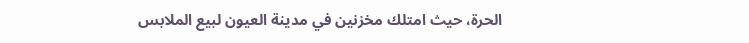الحرة، حيث امتلك مخزنين في مدينة العيون لبيع الملابس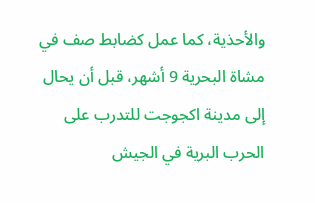والأحذية، كما عمل كضابط صف في مشاة البحرية 9 أشهر، قبل أن يحال إلى مدينة اكجوجت للتدرب على الحرب البرية في الجيش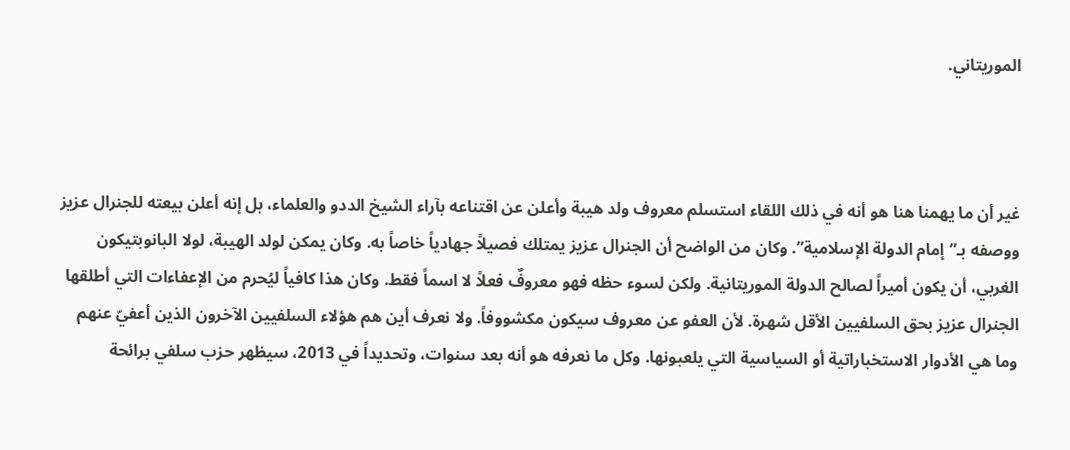الموريتاني.



غير أن ما يهمنا هنا هو أنه في ذلك اللقاء استسلم معروف ولد هيبة وأعلن عن اقتناعه بآراء الشيخ الددو والعلماء، بل إنه أعلن بيعته للجنرال عزيز ووصفه بـ”إمام الدولة الإسلامية”. وكان من الواضح أن الجنرال عزيز يمتلك فصيلاً جهادياً خاصاً به. وكان يمكن لولد الهيبة، لولا البانوبتيكون الغربي، أن يكون أميراً لصالح الدولة الموريتانية. ولكن لسوء حظه فهو معروفٌ فعلاً لا اسماً فقط. وكان هذا كافياً ليُحرم من الإعفاءات التي أطلقها الجنرال عزيز بحق السلفيين الأقل شهرة. لأن العفو عن معروف سيكون مكشووفاً. ولا نعرف أين هم هؤلاء السلفيين الآخرون الذين أعفيّ عنهم وما هي الأدوار الاستخباراتية أو السياسية التي يلعبونها. وكل ما نعرفه هو أنه بعد سنوات، وتحديداً في 2013، سيظهر حزب سلفي برائحة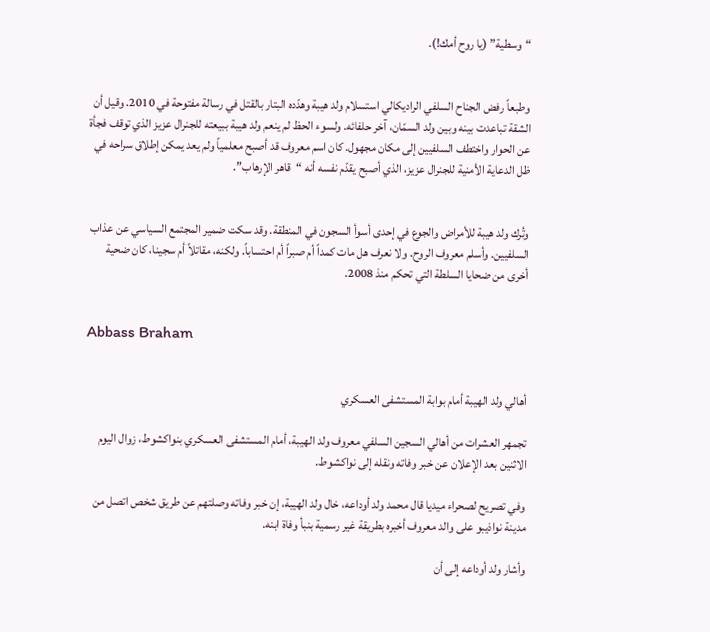“وسطية” (يا روح أمك!).


وطبعاً رفض الجناح السلفي الراديكالي استسلام ولد هيبة وهدّده البتار بالقتل في رسالة مفتوحة في 2010. وقيل أن الشقة تباعدت بينه وبين ولد السمّان، آخر حلفائه. ولسوء الحظ لم ينعم ولد هيبة ببيعته للجنرال عزيز الذي توقف فجأة عن الحوار واختطف السلفيين إلى مكان مجهول. كان اسم معروف قد أصبح معلمياً ولم يعد يمكن إطلاق سراحه في ظل الدعاية الأمنية للجنرال عزيز، الذي أصبح يقدّم نفسه أنه “قاهر الإرهاب”.


وتُرك ولد هيبة للأمراض والجوع في إحدى أسوأ السجون في المنطقة. وقد سكت ضمير المجتمع السياسي عن عذاب السلفيين. وأسلم معروف الروح. ولا نعرف هل مات كمداً أم صبراً أم احتساباً. ولكنه، مقاتلاً أم سجينا، كان ضحية أخرى من ضحايا السلطة التي تحكم منذ 2008.


Abbass Braham


أهالي ولد الهيبة أمام بوابة المستشفى العسكري

تجمهر العشرات من أهالي السجين السلفي معروف ولد الهيبة، أمام المستشفى العسكري بنواكشوط، زوال اليوم الاثنين بعد الإعلان عن خبر وفاته ونقله إلى نواكشوط.

وفي تصريح لصحراء ميديا قال محمد ولد أوداعه، خال ولد الهيبة، إن خبر وفاته وصلتهم عن طريق شخص اتصل من مدينة نواذيبو على والد معروف أخبره بطريقة غير رسمية بنبأ وفاة ابنه.

وأشار ولد أوداعه إلى أن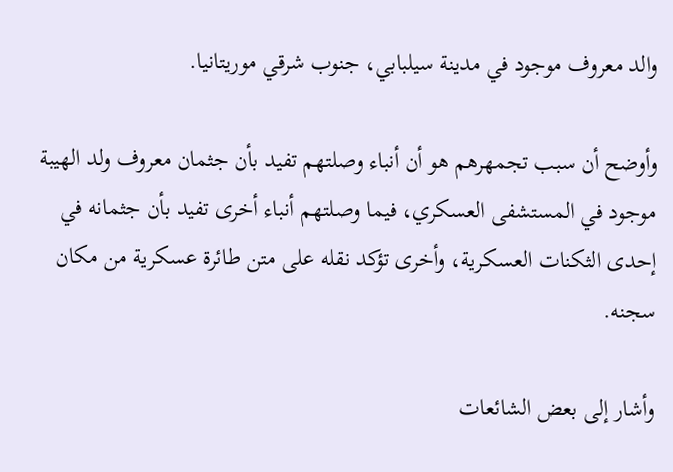والد معروف موجود في مدينة سيلبابي، جنوب شرقي موريتانيا.

وأوضح أن سبب تجمهرهم هو أن أنباء وصلتهم تفيد بأن جثمان معروف ولد الهيبة موجود في المستشفى العسكري، فيما وصلتهم أنباء أخرى تفيد بأن جثمانه في إحدى الثكنات العسكرية، وأخرى تؤكد نقله على متن طائرة عسكرية من مكان سجنه.

وأشار إلى بعض الشائعات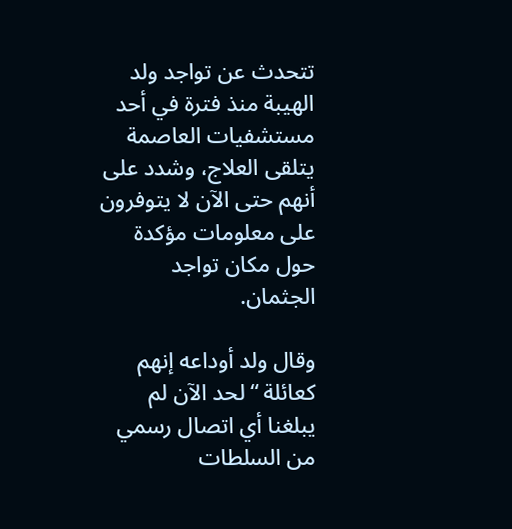تتحدث عن تواجد ولد الهيبة منذ فترة في أحد مستشفيات العاصمة يتلقى العلاج، وشدد على أنهم حتى الآن لا يتوفرون على معلومات مؤكدة حول مكان تواجد الجثمان.

وقال ولد أوداعه إنهم كعائلة “لحد الآن لم يبلغنا أي اتصال رسمي من السلطات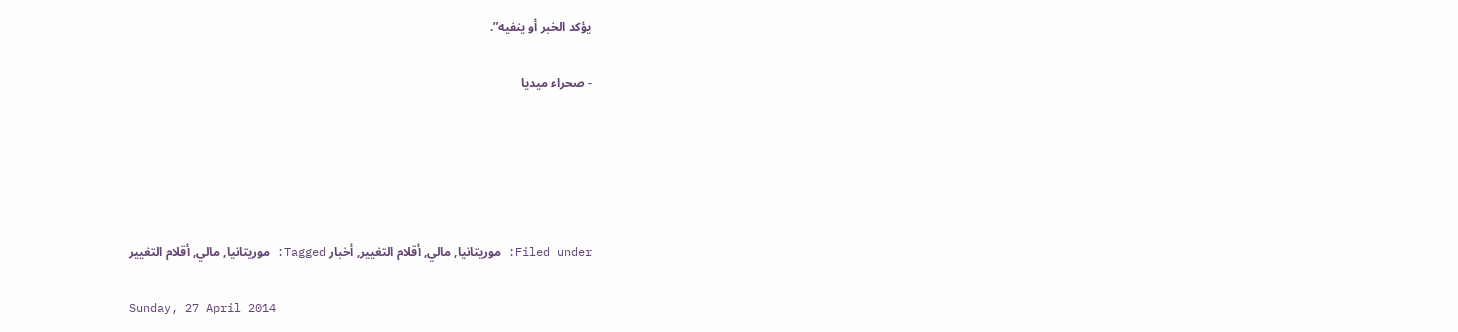يؤكد الخبر أو ينفيه”.

- صحراء ميديا





Filed under: موريتانيا, مالي, أقلام التغيير, أخبار Tagged: موريتانيا, مالي, أقلام التغيير

Sunday, 27 April 2014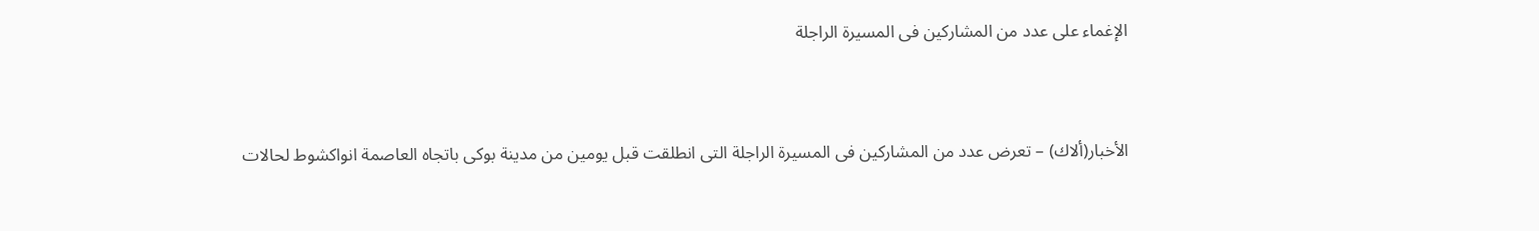الإغماء على عدد من المشاركين فى المسيرة الراجلة


الأخبار(ألاك) – تعرض عدد من المشاركين فى المسيرة الراجلة التى انطلقت قبل يومين من مدينة بوكى باتجاه العاصمة انواكشوط لحالات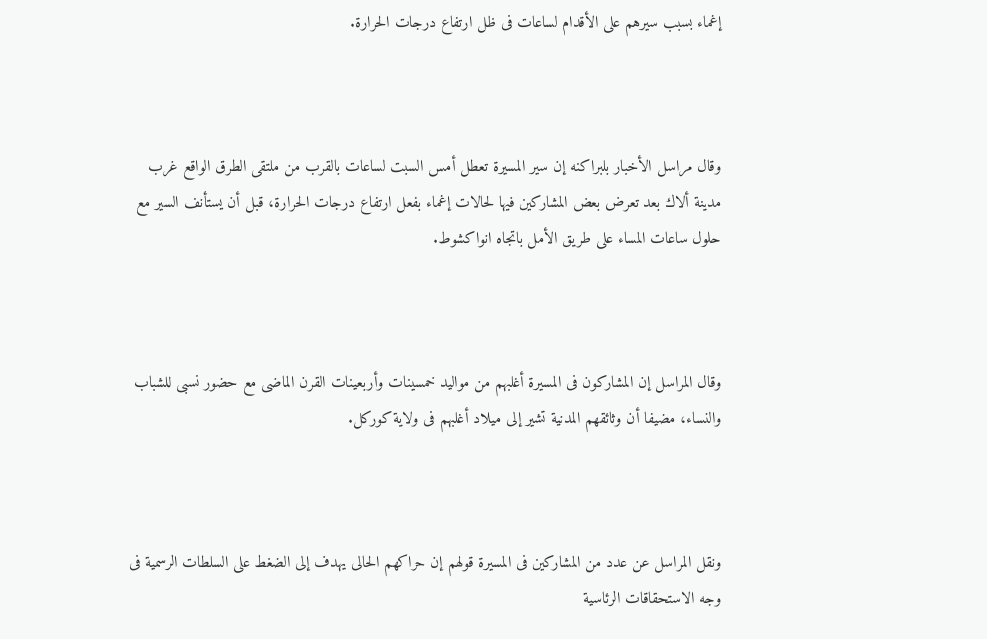إغماء بسبب سيرهم على الأقدام لساعات فى ظل ارتفاع درجات الحرارة.



وقال مراسل الأخبار بلبراكنه إن سير المسيرة تعطل أمس السبت لساعات بالقرب من ملتقى الطرق الواقع غرب مدينة ألاك بعد تعرض بعض المشاركين فيها لحالات إغماء بفعل ارتفاع درجات الحرارة، قبل أن يستأنف السير مع حلول ساعات المساء على طريق الأمل باتجاه انواكشوط.



وقال المراسل إن المشاركون فى المسيرة أغلبهم من مواليد خمسينات وأربعينات القرن الماضى مع حضور نسبى للشباب والنساء، مضيفا أن وثائقهم المدنية تشير إلى ميلاد أغلبهم فى ولاية كوركل.



ونقل المراسل عن عدد من المشاركين فى المسيرة قولهم إن حراكهم الحالى يهدف إلى الضغط على السلطات الرسمية فى وجه الاستحقاقات الرئاسية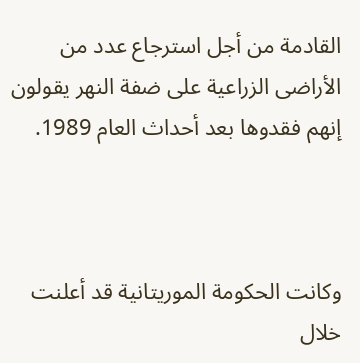القادمة من أجل استرجاع عدد من الأراضى الزراعية على ضفة النهر يقولون إنهم فقدوها بعد أحداث العام 1989.



وكانت الحكومة الموريتانية قد أعلنت خلال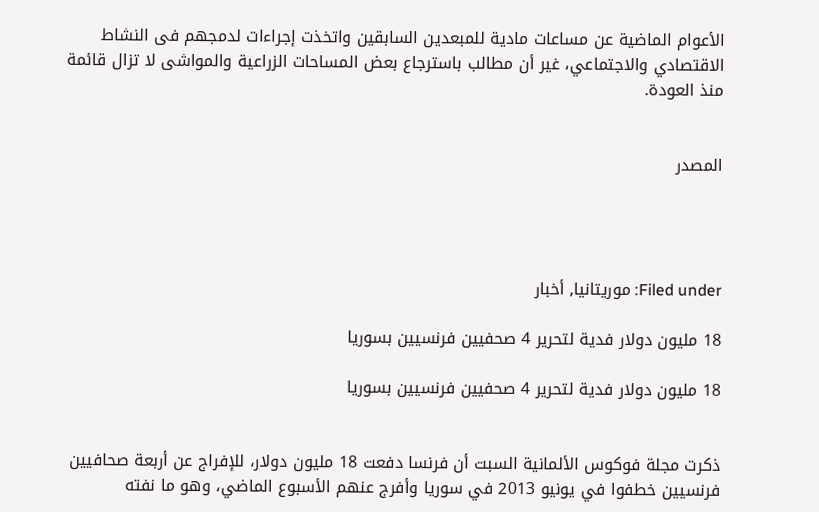الأعوام الماضية عن مساعات مادية للمبعدين السابقين واتخذت إجراءات لدمجهم فى النشاط الاقتصادي والاجتماعي، غير أن مطالب باسترجاع بعض المساحات الزراعية والمواشى لا تزال قائمة منذ العودة.


المصدر




Filed under: موريتانيا, أخبار

18 مليون دولار فدية لتحرير 4 صحفيين فرنسيين بسوريا

18 مليون دولار فدية لتحرير 4 صحفيين فرنسيين بسوريا


ذكرت مجلة فوكوس الألمانية السبت أن فرنسا دفعت 18 مليون دولار، للإفراج عن أربعة صحافيين فرنسيين خطفوا في يونيو 2013 في سوريا وأفرج عنهم الأسبوع الماضي، وهو ما نفته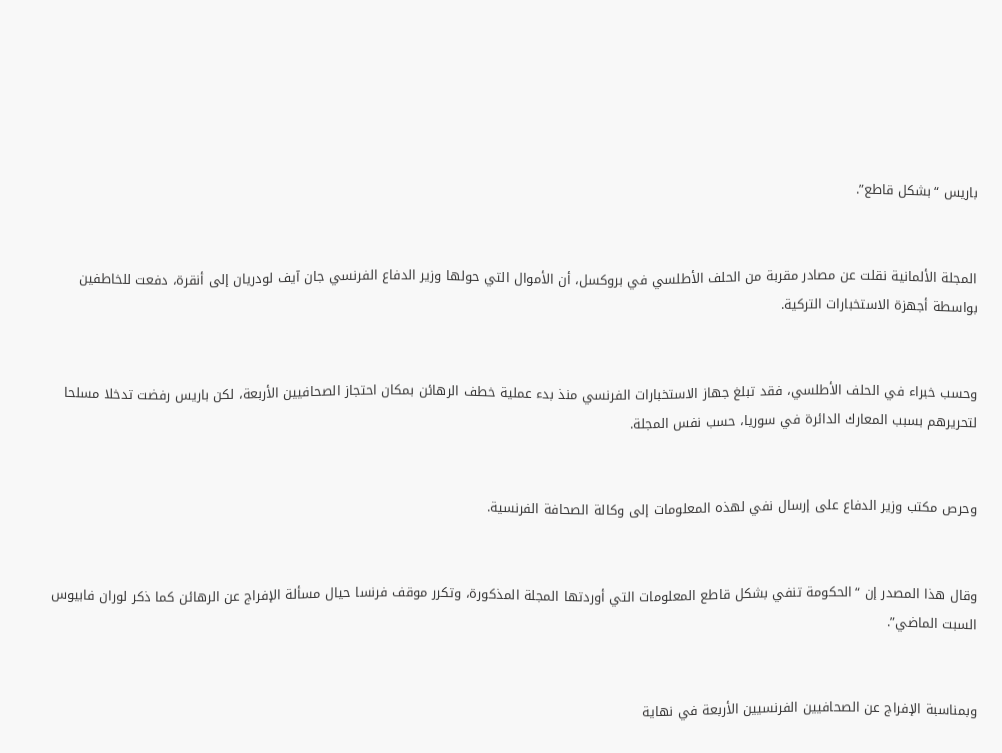باريس “بشكل قاطع”.


المجلة الألمانية نقلت عن مصادر مقربة من الحلف الأطلسي في بروكسل، أن الأموال التي حولها وزير الدفاع الفرنسي جان آيف لودريان إلى أنقرة، دفعت للخاطفين بواسطة أجهزة الاستخبارات التركية.


وحسب خبراء في الحلف الأطلسي، فقد تبلغ جهاز الاستخبارات الفرنسي منذ بدء عملية خطف الرهائن بمكان احتجاز الصحافيين الأربعة، لكن باريس رفضت تدخلا مسلحا لتحريرهم بسبب المعارك الدائرة في سوريا، حسب نفس المجلة.


وحرص مكتب وزير الدفاع على إرسال نفي لهذه المعلومات إلى وكالة الصحافة الفرنسية.


وقال هذا المصدر إن “الحكومة تنفي بشكل قاطع المعلومات التي أوردتها المجلة المذكورة، وتكرر موقف فرنسا حيال مسألة الإفراج عن الرهائن كما ذكر لوران فابيوس السبت الماضي”.


وبمناسبة الإفراج عن الصحافيين الفرنسيين الأربعة في نهاية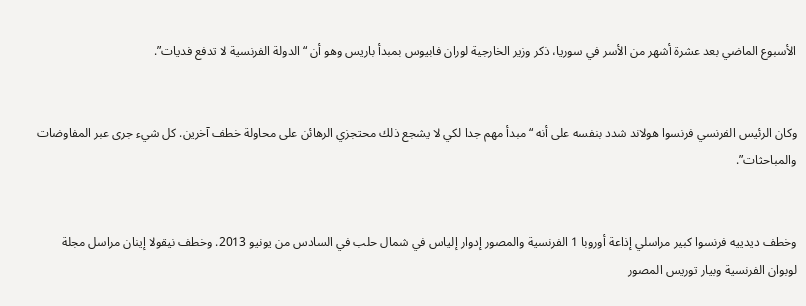الأسبوع الماضي بعد عشرة أشهر من الأسر في سوريا، ذكر وزير الخارجية لوران فابيوس بمبدأ باريس وهو أن “الدولة الفرنسية لا تدفع فديات”.


وكان الرئيس الفرنسي فرنسوا هولاند شدد بنفسه على أنه “مبدأ مهم جدا لكي لا يشجع ذلك محتجزي الرهائن على محاولة خطف آخرين. كل شيء جرى عبر المفاوضات والمباحثات”.


وخطف ديدييه فرنسوا كبير مراسلي إذاعة أوروبا 1 الفرنسية والمصور إدوار إلياس في شمال حلب في السادس من يونيو 2013. وخطف نيقولا إينان مراسل مجلة لوبوان الفرنسية وبيار توريس المصور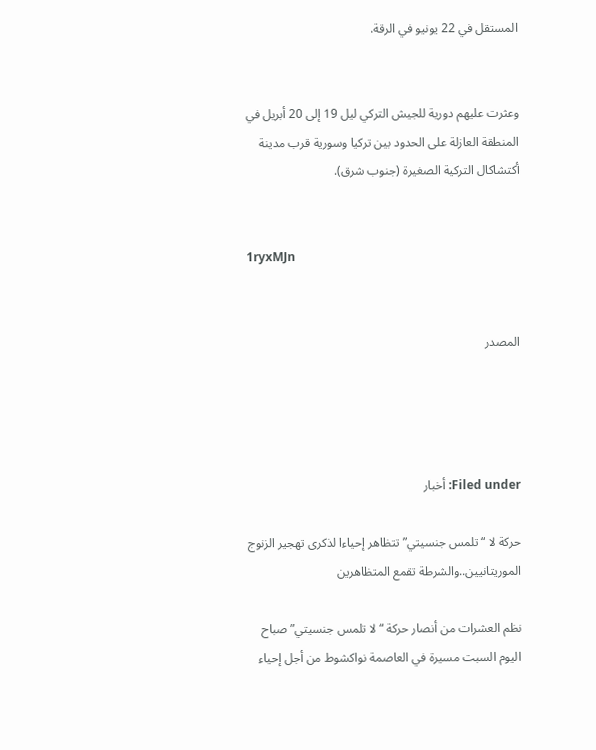المستقل في 22 يونيو في الرقة.


وعثرت عليهم دورية للجيش التركي ليل 19 إلى 20 أبريل في المنطقة العازلة على الحدود بين تركيا وسورية قرب مدينة أكتشاكال التركية الصغيرة (جنوب شرق).


1ryxMJn


المصدر




Filed under: أخبار

حركة لا “تلمس جنسيتي” تتظاهر إحياءا لذكرى تهجير الزنوج الموريتانيين..والشرطة تقمع المتظاهرين

نظم العشرات من أنصار حركة “لا تلمس جنسيتي” صباح اليوم السبت مسيرة في العاصمة نواكشوط من أجل إحياء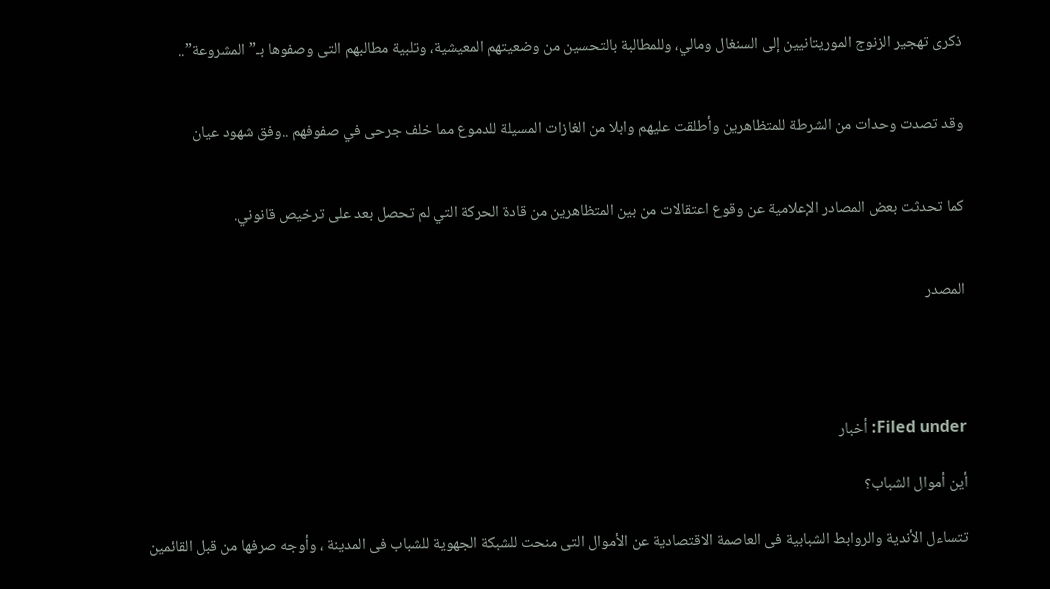ذكرى تهجير الزنوج الموريتانيين إلى السنغال ومالي، وللمطالبة بالتحسين من وضعيتهم المعيشية، وتلبية مطالبهم التى وصفوها بـ”المشروعة”..


وقد تصدت وحدات من الشرطة للمتظاهرين وأطلقت عليهم وابلا من الغازات المسيلة للدموع مما خلف جرحى في صفوفهم ..وفق شهود عيان


كما تحدثت بعض المصادر الإعلامية عن وقوع اعتقالات من بين المتظاهرين من قادة الحركة التي لم تحصل بعد على ترخيص قانوني.


المصدر




Filed under: أخبار

أين أموال الشباب؟

تتساءل الأندية والروابط الشبابية فى العاصمة الاقتصادية عن الأموال التى منحت للشبكة الجهوية للشباب فى المدينة ، وأوجه صرفها من قبل القائمين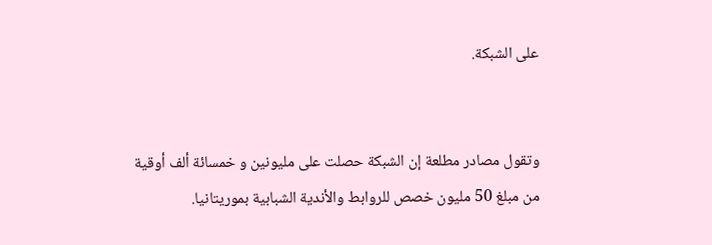على الشبكة.


وتقول مصادر مطلعة إن الشبكة حصلت على مليونين و خمسائة ألف أوقية من مبلغ 50 مليون خصص للروابط والأندية الشبابية بموريتانيا.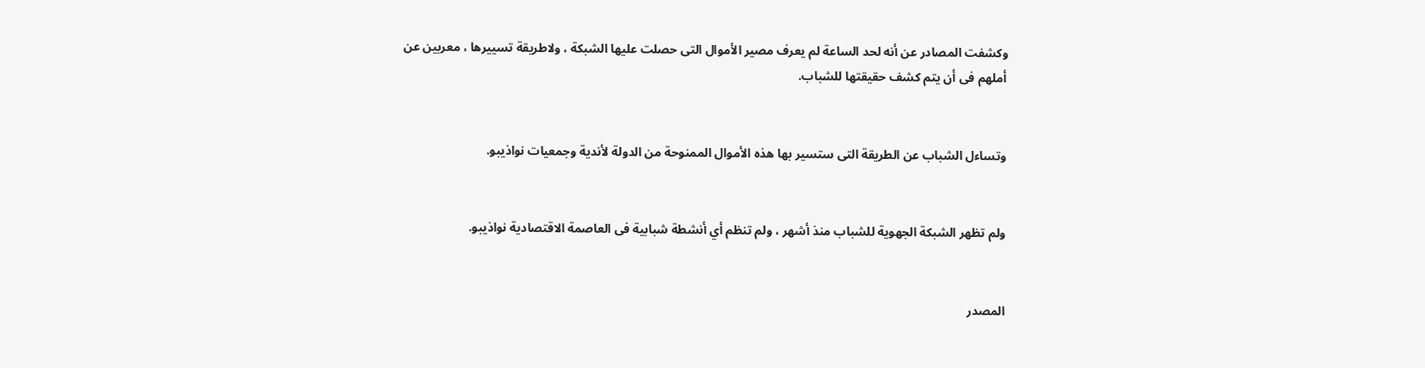وكشفت المصادر عن أنه لحد الساعة لم يعرف مصير الأموال التى حصلت عليها الشبكة ، ولاطريقة تسييرها ، معربين عن أملهم فى أن يتم كشف حقيقتها للشباب.


وتساءل الشباب عن الطريقة التى ستسير بها هذه الأموال الممنوحة من الدولة لأندية وجمعيات نواذيبو.


ولم تظهر الشبكة الجهوية للشباب منذ أشهر ، ولم تنظم أي أنشطة شبابية فى العاصمة الاقتصادية نواذيبو.


المصدر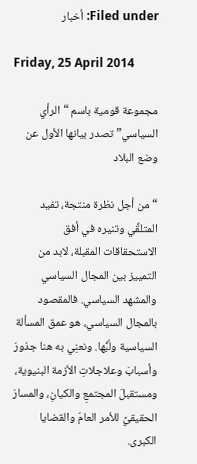Filed under: أخبار

Friday, 25 April 2014

مجموعة قومية باسم “الرأي السياسي” تصدر بيانها الأول عن وضع البلاد

“من أجل نظرة منتجة، تفيد المتلقِّي وتنيره في أفق الاستحقاقات المقبلة، لابد من التمييز بين المجال السياسي والمشهد السياسي. فالمقصود بالمجال السياسي، هو عمق المسألة السياسية ولُبُّها. ونعنِي به هنا جذورَ وأسبابَ وعلاجلاتِ الأزمة البنيوية، ومستقبلَ المجتمعِ والكيانِ، والمسارَ الحقيقيَّ للأمر العامّ والقضايا الكبرى.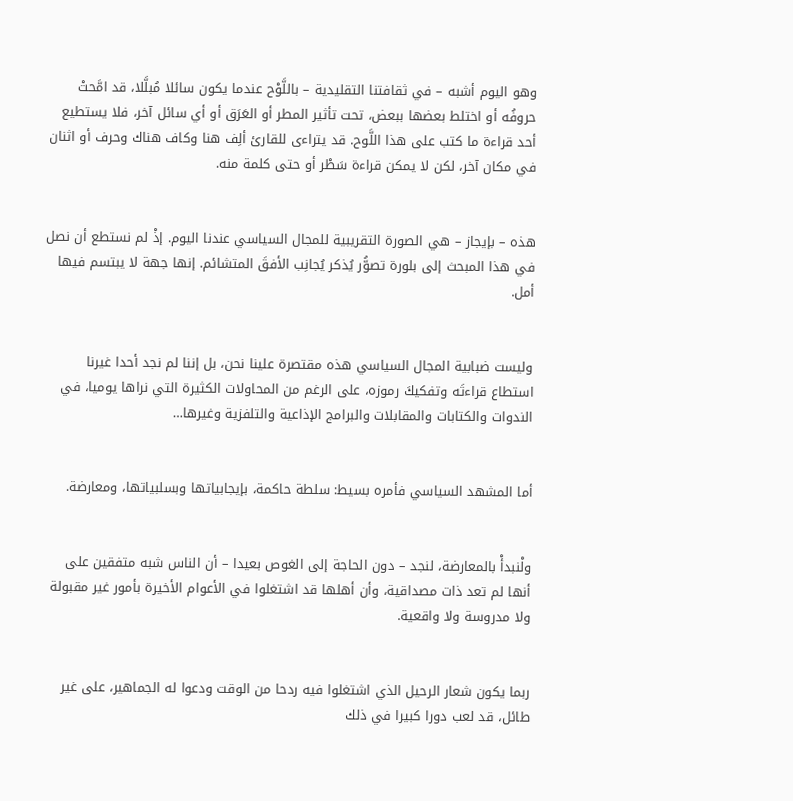وهو اليوم أشبه – في ثقافتنا التقليدية – باللَّوْح عندما يكون سائلا مُبلَّلا، قد امَّحتْ حروفُه أو اختلط بعضها ببعض، تحت تأثير المطر أو العَرَق أو أي سائل آخر، فلا يستطيع أحد قراءة ما كتب على هذا اللَّوح. قد يتراءى للقارئ ألِف هنا وكاف هناك وحرف أو اثنان في مكان آخر، لكن لا يمكن قراءة سَطْر أو حتى كلمة منه.


هذه – بإيجاز – هي الصورة التقريبية للمجال السياسي عندنا اليوم. إذْ لم نستطع أن نصل في هذا المبحث إلى بلورة تصوُّر يُذكر يُجانِب الأفقَ المتشائم. إنها جهة لا يبتسم فيها أمل.


وليست ضبابية المجال السياسي هذه مقتصرة علينا نحن، بل إننا لم نجد أحدا غيرنا استطاع قراءتَه وتفكيكَ رموزه، على الرغم من المحاولات الكثيرة التي نراها يوميا، في الندوات والكتابات والمقابلات والبرامج الإذاعية والتلفزية وغيرها…


أما المشهد السياسي فأمره بسيط: سلطة حاكمة، بإيجابياتها وبسلبياتها، ومعارضة.


ولْنبدأْ بالمعارضة، لنجد – دون الحاجة إلى الغوص بعيدا – أن الناس شبه متفقين على أنها لم تعد ذات مصداقية، وأن أهلها قد اشتغلوا في الأعوام الأخيرة بأمور غير مقبولة ولا مدروسة ولا واقعية.


ربما يكون شعار الرحيل الذي اشتغلوا فيه ردحا من الوقت ودعوا له الجماهير، على غير طائل، قد لعب دورا كبيرا في ذلك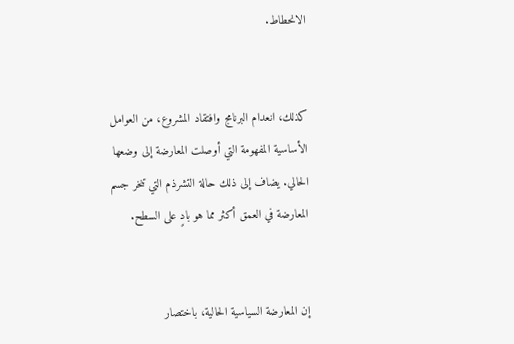الانحطاط.


كذلك، انعدام البرنامج وافتقاد المشروع، من العوامل الأساسية المفهومة التي أوصلت المعارضة إلى وضعها الحالي. يضاف إلى ذلك حالة التشرذم التي تنخر جسم المعارضة في العمق أكثر مما هو بادٍ على السطح.


إن المعارضة السياسية الحالية، باختصار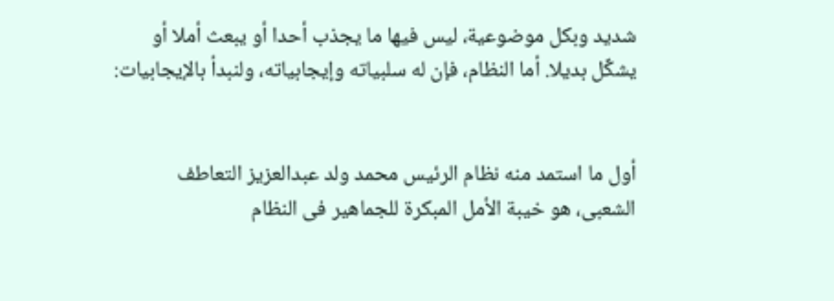شديد وبكل موضوعية، ليس فيها ما يجذب أحدا أو يبعث أملا أو يشكِّل بديلا. أما النظام، فإن له سلبياته وإيجابياته، ولنبدأ بالإيجابيات:


أول ما استمد منه نظام الرئيس محمد ولد عبدالعزيز التعاطف الشعبى، هو خيبة الأمل المبكرة للجماهير فى النظام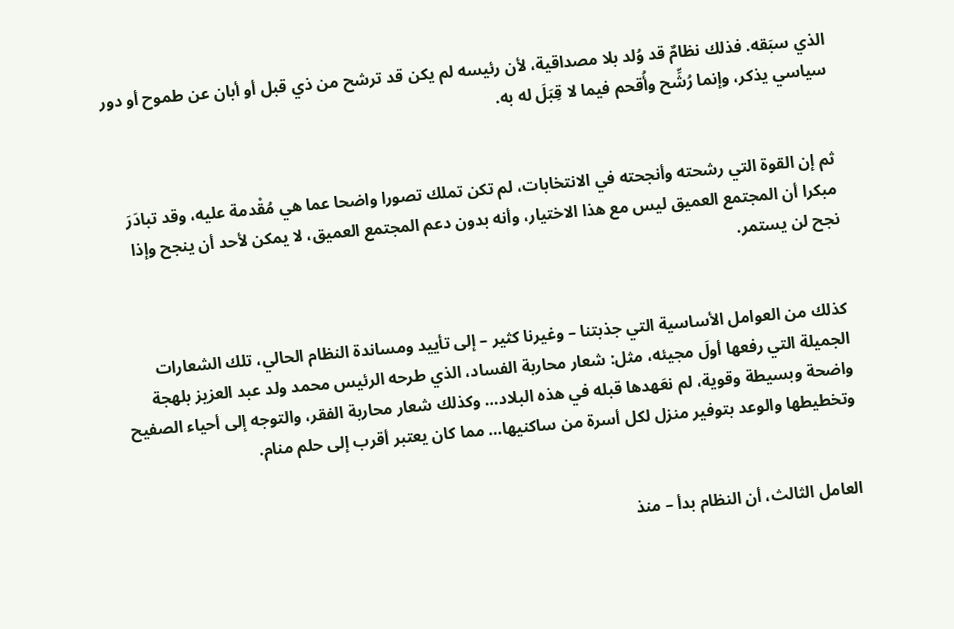الذي سبَقه. فذلك نظامٌ قد وُلد بلا مصداقية، لأن رئيسه لم يكن قد ترشح من ذي قبل أو أبان عن طموح أو دور سياسي يذكر، وإنما رُشِّح وأُقحم فيما لا قِبَلَ له به.


ثم إن القوة التي رشحته وأنجحته في الانتخابات، لم تكن تملك تصورا واضحا عما هي مُقْدمة عليه، وقد تبادَرَ مبكرا أن المجتمع العميق ليس مع هذا الاختيار، وأنه بدون دعم المجتمع العميق، لا يمكن لأحد أن ينجح وإذا نجح لن يستمر.


كذلك من العوامل الأساسية التي جذبتنا – وغيرنا كثير – إلى تأييد ومساندة النظام الحالي، تلك الشعارات الجميلة التي رفعها أولَ مجيئه، مثل: شعار محاربة الفساد، الذي طرحه الرئيس محمد ولد عبد العزيز بلهجة واضحة وبسيطة وقوية، لم نعَهدها قبله في هذه البلاد… وكذلك شعار محاربة الفقر، والتوجه إلى أحياء الصفيح وتخطيطها والوعد بتوفير منزل لكل أسرة من ساكنيها… مما كان يعتبر أقرب إلى حلم منام.


العامل الثالث، أن النظام بدأ – منذ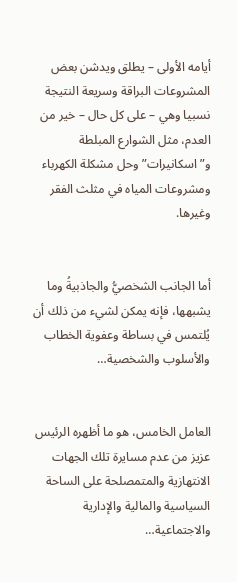أيامه الأولى – يطلق ويدشن بعض المشروعات البراقة وسريعة النتيجة نسبيا وهي – على كل حال – خير من العدم، مثل الشوارع المبلطة و”اسكانيرات” وحل مشكلة الكهرباء ومشروعات المياه في مثلث الفقر وغيرها.


أما الجانب الشخصيُّ والجاذبيةُ وما يشبهها، فإنه يمكن لشيء من ذلك أن يُلتمس في بساطة وعفوية الخطاب والأسلوب والشخصية…


العامل الخامس، هو ما أظهره الرئيس عزيز من عدم مسايرة تلك الجهات الانتهازية والمتمصلحة على الساحة السياسية والمالية والإدارية والاجتماعية…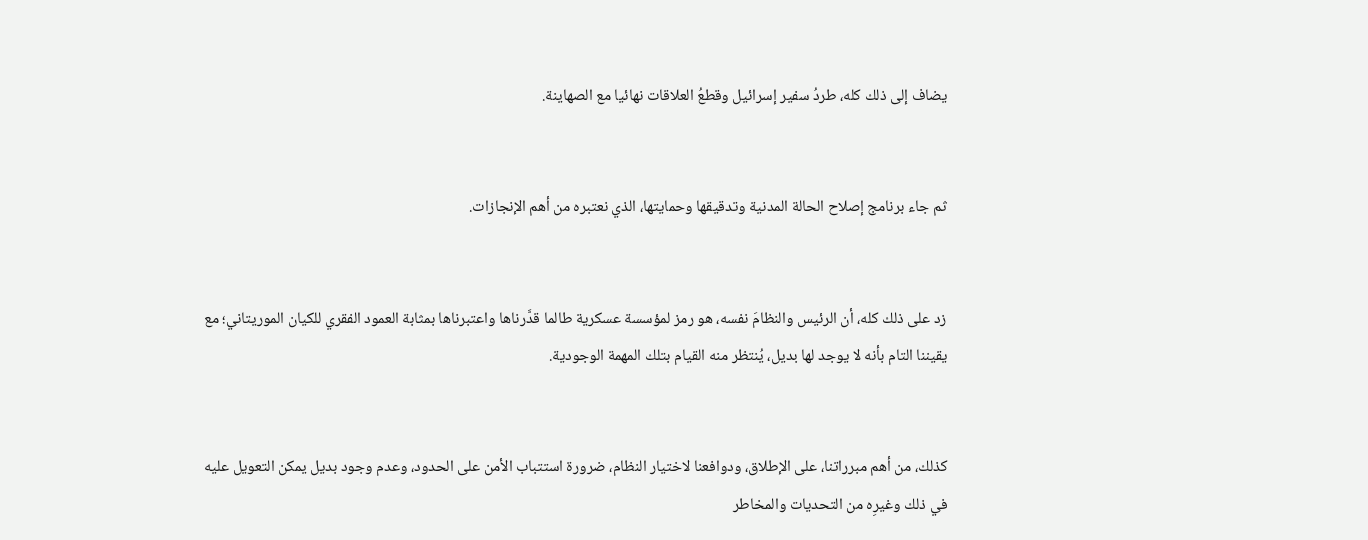يضاف إلى ذلك كله، طردُ سفير إسرائيل وقطعُ العلاقات نهائيا مع الصهاينة.


ثم جاء برنامج إصلاح الحالة المدنية وتدقيقها وحمايتها، الذي نعتبره من أهم الإنجازات.


زد على ذلك كله، أن الرئيس والنظامَ نفسه، هو رمز لمؤسسة عسكرية طالما قدَّرناها واعتبرناها بمثابة العمود الفقري للكيان الموريتاني؛ مع يقيننا التام بأنه لا يوجد لها بديل، يُنتظر منه القيام بتلك المهمة الوجودية.


كذلك، من أهم مبرراتنا، على الإطلاق، ودوافعنا لاختيار النظام، ضرورة استتباب الأمن على الحدود، وعدم وجود بديل يمكن التعويل عليه في ذلك وغيرِه من التحديات والمخاطر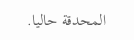المحدقة حاليا.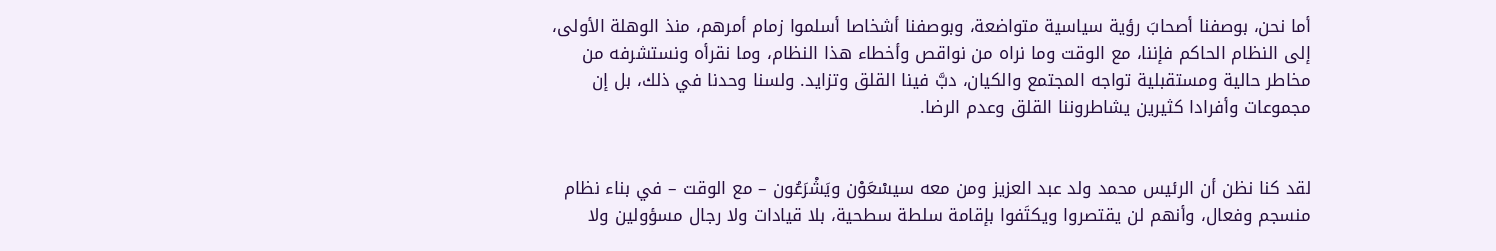أما نحن، بوصفنا أصحابَ رؤية سياسية متواضعة، وبوصفنا أشخاصا أسلموا زمام أمرهم، منذ الوهلة الأولى، إلى النظام الحاكم فإننا، مع الوقت وما نراه من نواقص وأخطاء هذا النظام، وما نقرأه ونستشرفه من مخاطر حالية ومستقبلية تواجه المجتمع والكيان، دبَّ فينا القلق وتزايد. ولسنا وحدنا في ذلك، بل إن مجموعات وأفرادا كثيرين يشاطروننا القلق وعدم الرضا.


لقد كنا نظن أن الرئيس محمد ولد عبد العزيز ومن معه سيسْعَوْن ويَشْرَعُون – مع الوقت – في بناء نظام منسجم وفعال، وأنهم لن يقتصروا ويكتَفوا بإقامة سلطة سطحية، بلا قيادات ولا رجال مسؤولين ولا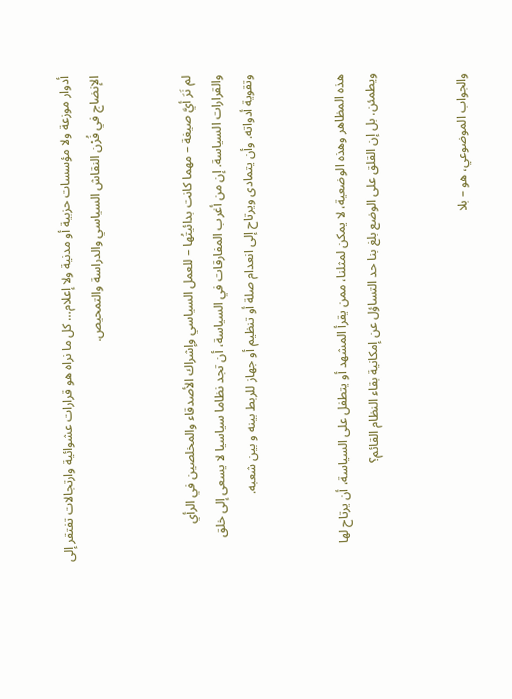أدوار موزعة ولا مؤسسات حزبية أو مدنية ولا إعلام… كل ما نراه هو قرارات عشوائية وارتجالات تفتقر إلى الإنضاج في فُرْن النقاش السياسي والدراسة والتمحيص.


لم نَرَ أيَّ صيغة – مهما كانت بدائيتُها – للعمل السياسي وإشراك الأصدقاء والمخلصين في الرأي والقرارات السياسة. إن من أغرب المفارقات في السياسة، أن تجد نظاما سياسيا لا يسعى إلى خلق وتقوية أدواته. وأن يتمادى ويرتاح إلى انعدام صلة أو تنظيم أو جهاز للربط بينه و بين شعبه.


هذه المظاهر وهذه الوضعية، لا يمكن لمثلنا، ممن يقرأ المشهد أو يتطفل على السياسة، أن يرتاح لها ويطمئن. بل إن القلق على الوضع بلغ بنا حد التساؤل عن إمكانية بقاء النظام القائم؟


والجواب الموضوعي، هو – بلا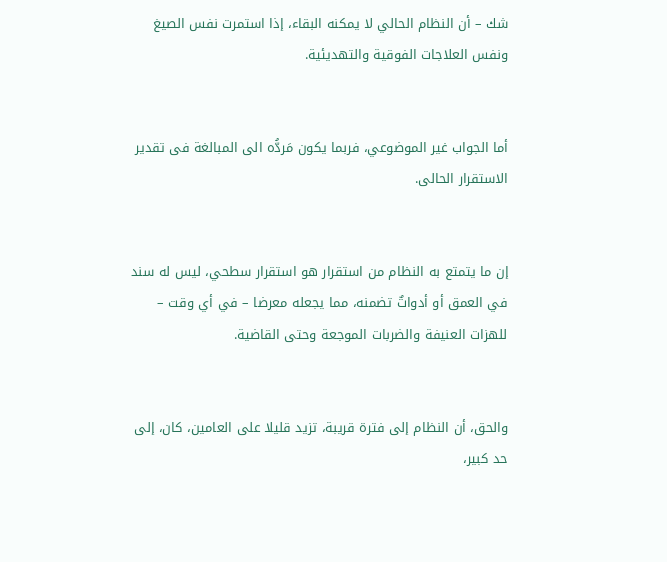شك – أن النظام الحالي لا يمكنه البقاء، إذا استمرت نفس الصيغ ونفس العلاجات الفوقية والتهديئية.


أما الجواب غير الموضوعي، فربما يكون مَردُّه الى المبالغة فى تقدير الاستقرار الحالى.


إن ما يتمتع به النظام من استقرار هو استقرار سطحي، ليس له سند في العمق أو أدواتٌ تضمنه، مما يجعله معرضا – في أي وقت – للهزات العنيفة والضربات الموجعة وحتى القاضية.


والحق، أن النظام إلى فترة قريبة، تزيد قليلا على العامين، كان، إلى حد كبير،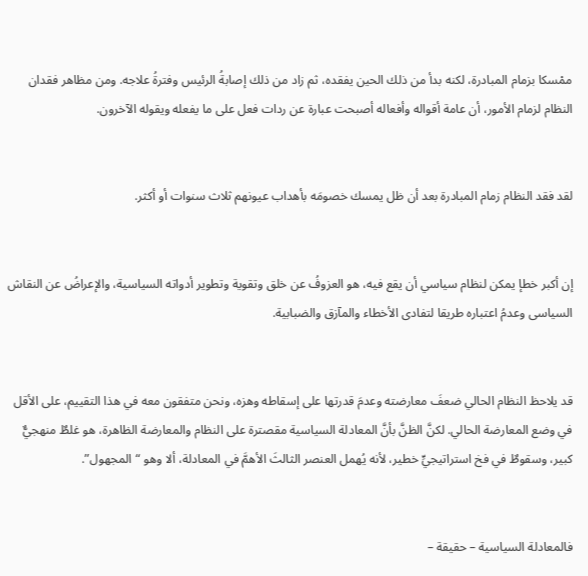ممْسكا بزمام المبادرة، لكنه بدأ من ذلك الحين يفقده، ثم زاد من ذلك إصابةُ الرئيس وفترةُ علاجه. ومن مظاهر فقدان النظام لزمام الأمور، أن عامة أقواله وأفعاله أصبحت عبارة عن ردات فعل على ما يفعله ويقوله الآخرون.


لقد فقد النظام زمام المبادرة بعد أن ظل يمسك خصومَه بأهداب عيونهم ثلاث سنوات أو أكثر.


إن أكبر خطإ يمكن لنظام سياسي أن يقع فيه، هو العزوفُ عن خلق وتقوية وتطوير أدواته السياسية، والإعراضُ عن النقاش السياسى وعدمُ اعتباره طريقا لتفادى الأخطاء والمآزق والضبابية.


قد يلاحظ النظام الحالي ضعفَ معارضته وعدمَ قدرتها على إسقاطه وهزه، ونحن متفقون معه في هذا التقييم، على الأقل في وضع المعارضة الحالي. لكنَّ الظنَّ بأنَّ المعادلة السياسية مقصترة على النظام والمعارضة الظاهرة، هو غلطٌ منهجيٌّ كبير، وسقوطٌ في فخ استراتيجيٍّ خطير، لأنه يُهمل العنصر الثالثَ الأهمَّ في المعادلة، ألا وهو “المجهول”.


فالمعادلة السياسية – حقيقة –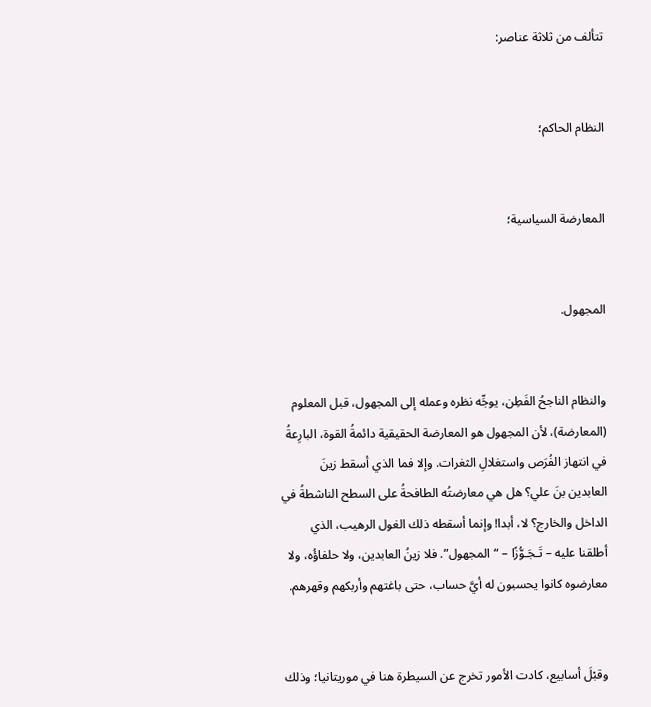تتألف من ثلاثة عناصر:


النظام الحاكم؛


المعارضة السياسية؛


المجهول.


والنظام الناجحُ الفَطِن، يوجِّه نظره وعمله إلى المجهول، قبل المعلوم (المعارضة)، لأن المجهول هو المعارضة الحقيقية دائمةُ القوة، البارِعةُ في انتهاز الفُرَص واستغلالِ الثغرات. وإلا فما الذي أسقط زينَ العابدين بنَ علي؟ هل هي معارضتُه الطافحةُ على السطح الناشطةُ في الداخل والخارج؟ لا، أبدا! وإنما أسقطه ذلك الغول الرهيب، الذي أطلقنا عليه – تَـجَـوُّزًا – “المجهول”. فلا زينُ العابدين، ولا حلفاؤُه، ولا معارضوه كانوا يحسبون له أيَّ حساب، حتى باغتهم وأربكهم وقهرهم.


وقبْلَ أسابيع، كادت الأمور تخرج عن السيطرة هنا في موريتانيا؛ وذلك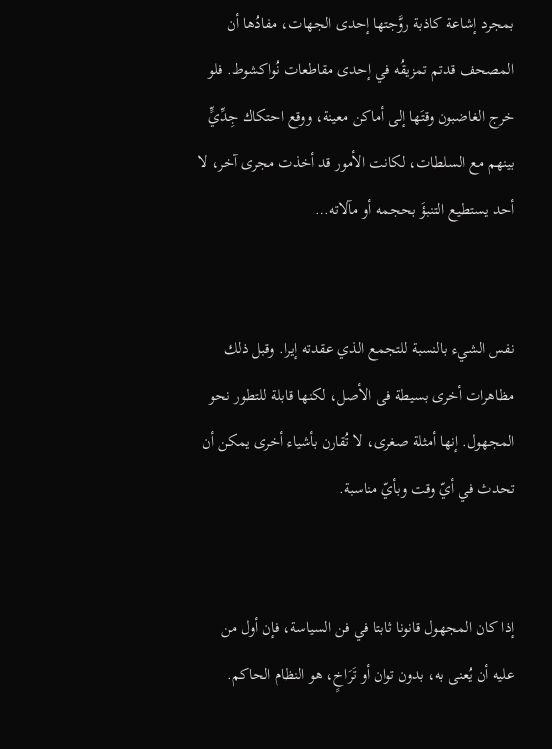بمجرد إشاعة كاذبة روَّجتها إحدى الجهات، مفادُها أن المصحف قدتم تمزيقُه في إحدى مقاطعات نُواكشوط. فلو خرج الغاضبون وقتَها إلى أماكن معينة، ووقع احتكاك جِدِّيٍّ بينهم مع السلطات، لكانت الأمور قد أخذت مجرى آخر، لا أحد يستطيع التنبؤَ بحجمه أو مآلاته…


نفس الشيء بالنسبة للتجمع الذي عقدته إيرا. وقبل ذلك مظاهرات أخرى بسيطة فى الأصل، لكنها قابلة للتطور نحو المجهول. إنها أمثلة صغرى، لا تُقارن بأشياء أخرى يمكن أن تحدث في أيّ وقت وبأيّ مناسبة.


إذا كان المجهول قانونا ثابتا في فن السياسة، فإن أول من عليه أن يُعنى به، بدون توان أو تَرَاخٍ، هو النظام الحاكم.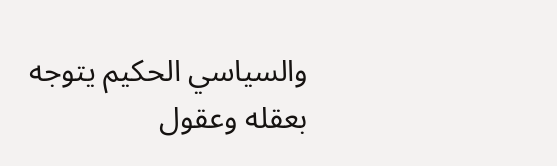والسياسي الحكيم يتوجه بعقله وعقول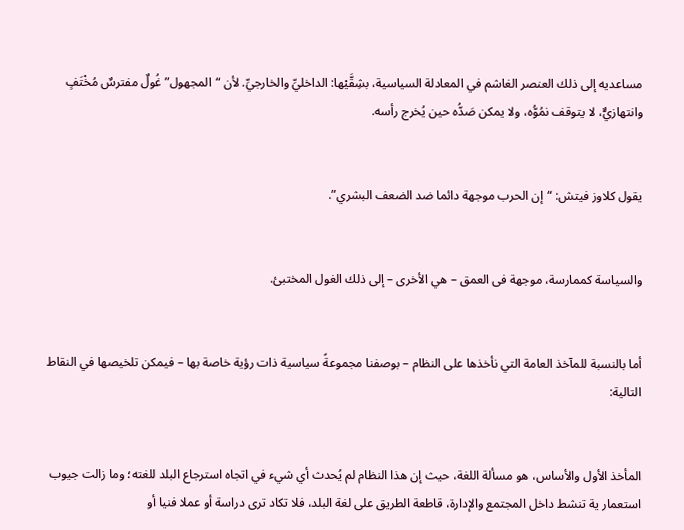مساعديه إلى ذلك العنصر الغاشم في المعادلة السياسية، بشِقَّيْها: الداخليِّ والخارجيِّ. لأن “المجهول” غُولٌ مفترسٌ مُخْتَفٍ وانتهازيٌّ، لا يتوقف نمُوُّه، ولا يمكن صَدُّه حين يُخرج رأسه.


يقول كلاوز فيتش: “إن الحرب موجهة دائما ضد الضعف البشري”.


والسياسة كممارسة، موجهة فى العمق – هي الأخرى – إلى ذلك الغول المختبئ.


أما بالنسبة للمآخذ العامة التي نأخذها على النظام – بوصفنا مجموعةً سياسية ذات رؤية خاصة بها – فيمكن تلخيصها في النقاط التالية:


المأخذ الأول والأساس، هو مسألة اللغة، حيث إن هذا النظام لم يُحدث أي شيء في اتجاه استرجاع البلد للغته؛ وما زالت جيوب استعمار ية تنشط داخل المجتمع والإدارة، قاطعة الطريق على لغة البلد، فلا تكاد ترى دراسة أو عملا فنيا أو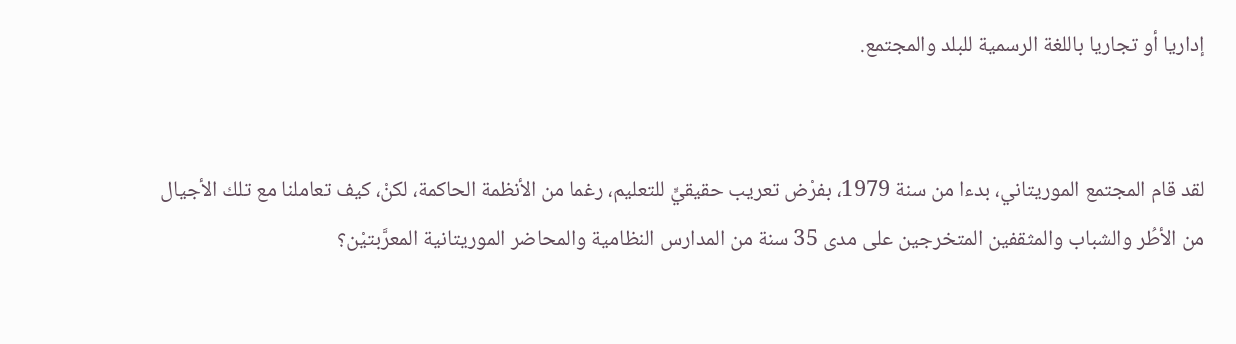إداريا أو تجاريا باللغة الرسمية للبلد والمجتمع.


لقد قام المجتمع الموريتاني، بدءا من سنة 1979، بفرْض تعريب حقيقيٍّ للتعليم، رغما من الأنظمة الحاكمة، لكنْ، كيف تعاملنا مع تلك الأجيال من الأطُر والشباب والمثقفين المتخرجين على مدى 35 سنة من المدارس النظامية والمحاضر الموريتانية المعرَّبتيْن؟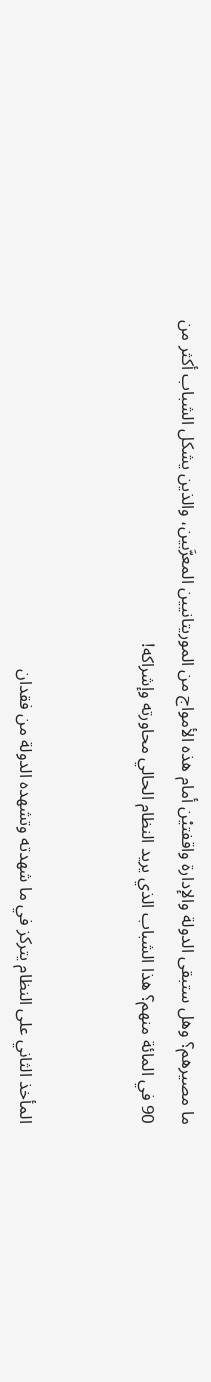ما مصيرهم؟ وهل ستبقى الدولة والإدارة واقفتيْن أمام هذه الأمواج من الموريتانيين المعرَّبين، والذين يشكل الشباب أكثر من 90 في المائة منهم؟ هذا الشباب الذي يريد النظام الحالي محاورته وإشراكه!


المأخذ الثاني على النظام يتركز في ما شهدته وتشهده الدولة من فقدان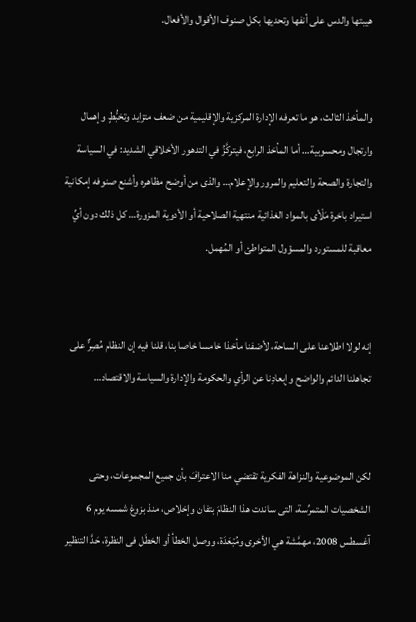هيبتها والدس على أنفها وتحديها بكل صنوف الأقوال والأفعال.


والمأخذ الثالث، هو ما تعرفه الإدارة المركزية والإقليمية من ضعف متزايد وتخبُّطٍ وإهمال وارتجال ومحسوبية… أما المأخذ الرابع، فيتركَّزُ في التدهور الأخلاقي الشديد: في السياسة والتجارة والصحة والتعليم والمرور والإعلام… والذى من أوضح مظاهره وأشنع صنوفه إمكانية استيراد باخرة مَلْأى بالمواد الغذائية منتهية الصلاحية أو الأدوية المزورة… كل ذلك دون أيِّ معاقبة للمستورد والمسؤول المتواطئ أو المُهمل.


إنه لولا اطلاعنا على الساحة، لأضفنا مأخذا خامسا خاصا بنا، قلنا فيه إن النظام مُصِرٌّ على تجاهلنا الدائم والواضح وإبعادِنا عن الرأي والحكومة والإدارة والسياسة والاقتصاد…


لكن الموضوعية والنزاهة الفكرية تقتضي منا الاعترافَ بأن جميع المجموعات، وحتى الشخصيات المتمرِّسة، التى ساندت هذا النظامَ بتفان وإخلاص، منذ بزوغ شمسه يوم 6 آغسطس 2008، مهمَّشة هي الأخرى ومُبْعَدَة، ووصل الخطأ أو الخطَل فى النظرة، حَدَّ التنظير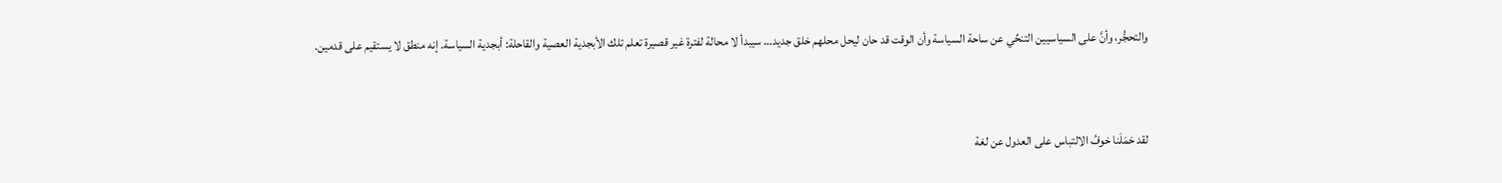والتحجُّر، وأنَّ على السياسيين التنحِّي عن ساحة السياسة وأن الوقت قد حان ليحل محلهم خلق جديد… سيبدأ لا محالة لفترة غير قصيرة تعلم تلك الأبجدية العصية والقاحلة: أبجدية السياسة. إنه منطق لا يستقيم على قدمين.


لقد حَمَلَنا خوفُ الالتباس على العدول عن لغة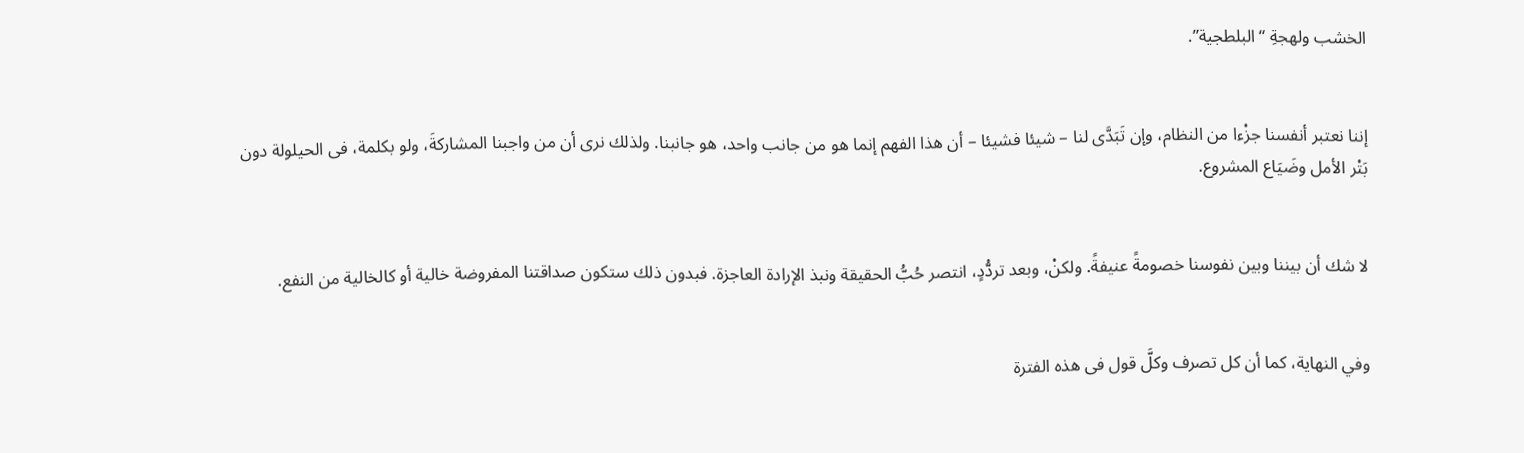الخشب ولهجةِ “البلطجية”.


إننا نعتبر أنفسنا جزْءا من النظام، وإن تَبَدَّى لنا – شيئا فشيئا – أن هذا الفهم إنما هو من جانب واحد، هو جانبنا. ولذلك نرى أن من واجبنا المشاركةَ، ولو بكلمة، فى الحيلولة دون بَتْر الأمل وضَيَاع المشروع.


لا شك أن بيننا وبين نفوسنا خصومةً عنيفةً. ولكنْ، وبعد تردُّدٍ، انتصر حُبُّ الحقيقة ونبذ الإرادة العاجزة. فبدون ذلك ستكون صداقتنا المفروضة خالية أو كالخالية من النفع.


وفي النهاية، كما أن كل تصرف وكلَّ قول فى هذه الفترة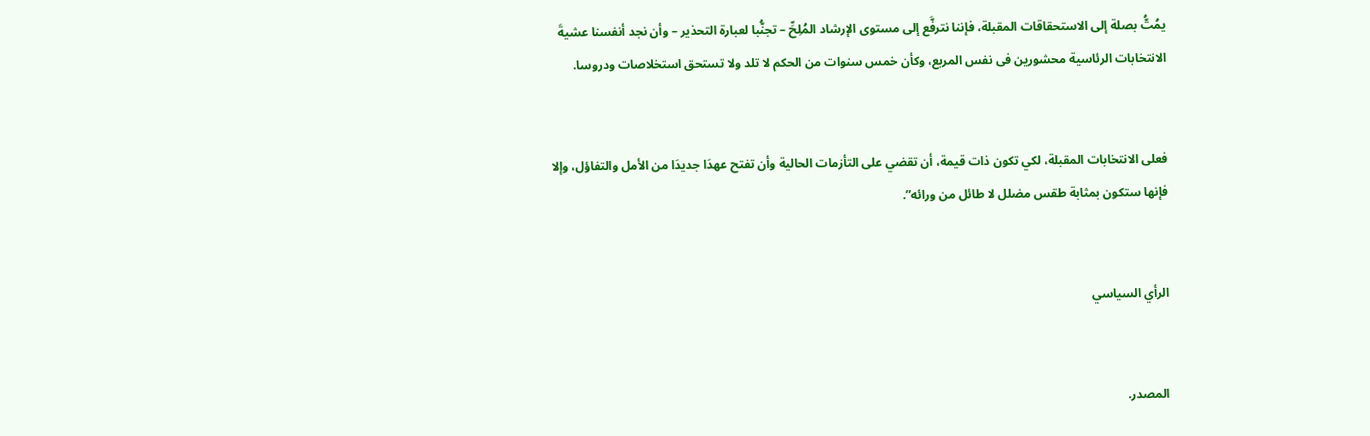يمُتُّ بصلة إلى الاستحقاقات المقبلة، فإننا نترفَّع إلى مستوى الإرشاد المُلِحِّ – تجنُّبا لعبارة التحذير – وأن نجد أنفسنا عشيةَ الانتخابات الرئاسية محشورين فى نفس المربع، وكأن خمس سنوات من الحكم لا تلد ولا تستحق استخلاصات ودروسا.


فعلى الانتخابات المقبلة، لكي تكون ذات قيمة، أن تقضي على التأزمات الحالية وأن تفتح عهدَا جديدَا من الأمل والتفاؤل، وإلا فإنها ستكون بمثابة طقس مضلل لا طائل من ورائه”.


الرأي السياسي


المصدر.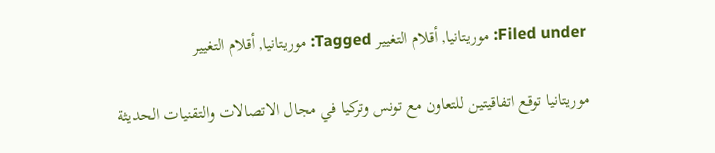Filed under: موريتانيا, أقلام التغيير Tagged: موريتانيا, أقلام التغيير

موريتانيا توقع اتفاقيتين للتعاون مع تونس وتركيا في مجال الاتصالات والتقنيات الحديثة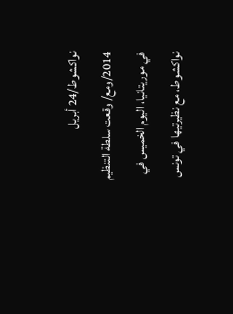نواكشوط/24 أبريل 2014/ومع/ وقعت سلطة التنظيم في موريتانيا، اليوم الخميس في نواكشوط، مع نظيرتيها في تونس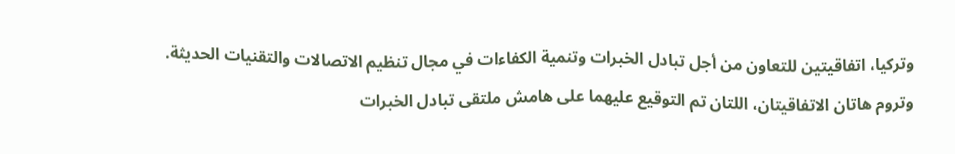وتركيا، اتفاقيتين للتعاون من أجل تبادل الخبرات وتنمية الكفاءات في مجال تنظيم الاتصالات والتقنيات الحديثة. وتروم هاتان الاتفاقيتان، اللتان تم التوقيع عليهما على هامش ملتقى تبادل الخبرات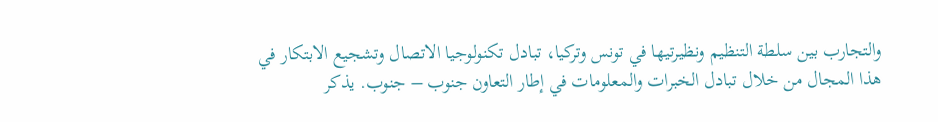والتجارب بين سلطة التنظيم ونظيرتيها في تونس وتركيا، تبادل تكنولوجيا الاتصال وتشجيع الابتكار في هذا المجال من خلال تبادل الخبرات والمعلومات في إطار التعاون جنوب – جنوب. يذكر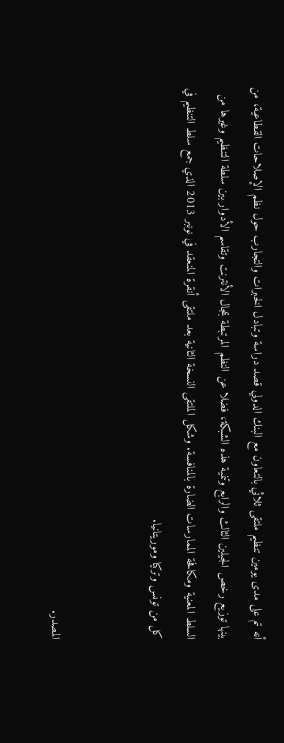أنه تم على مدى يومين تنظيم ملتقى ثلاثي بالتعاون مع البنك الدولي قصد دراسة وتبادل الخبرات والتجارب حول نظم الإصلاحات القطاعية، من بينها توزيع رخص الجيلين الثالث والرابع وتنمية هذه الشبكة، فضلا عن النظم المرتبطة بمجال الأنترنت وتقاسم الأدوار بين سلطة التنظيم وغيرها من السلط المعنية ومكافحة الممارسات الضارة بالمنافسة. وشكل الملتقى النسخة الثانية بعد ملتقى أنقرة المنعقد في نونبر 2013 الذي جمع سلط التنظيم في كل من تونس وتركيا وموريتانيا.


المصدر.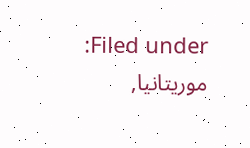Filed under: موريتانيا,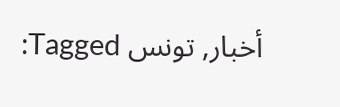أخبار, تونس Tagged: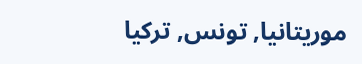موريتانيا, تونس, تركيا